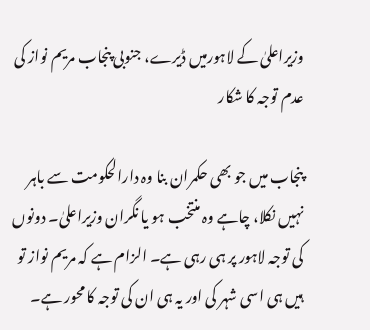وزیراعلیٰ کے لاہورمیں ڈیرے، جنوبی پنجاب مریم نواز کی عدم توجہ کا شکار

پنجاب میں جو بھی حکمران بنا وہ دارالحکومت سے باہر نہیں نکلا، چاہے وہ منتخب ہو یا نگران وزیراعلیٰ۔ دونوں کی توجہ لاہور پر ہی رہی ہے۔ الزام ہے کہ مریم نواز تو ہیں ہی اسی شہر کی اور یہ ہی ان کی توجہ کا محور ہے۔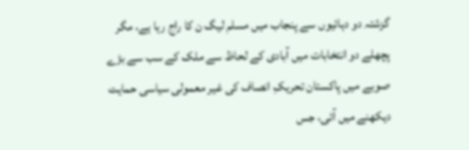گزشتہ دو دہائیوں سے پنجاب میں مسلم لیگ ن کا راج رہا ہے، مگر پچھلے دو انتخابات میں آبادی کے لحاظ سے ملک کے سب سے بڑے صوبے میں پاکستان تحریکِ انصاف کی غیر معمولی سیاسی حمایت دیکھنے میں آئی، جس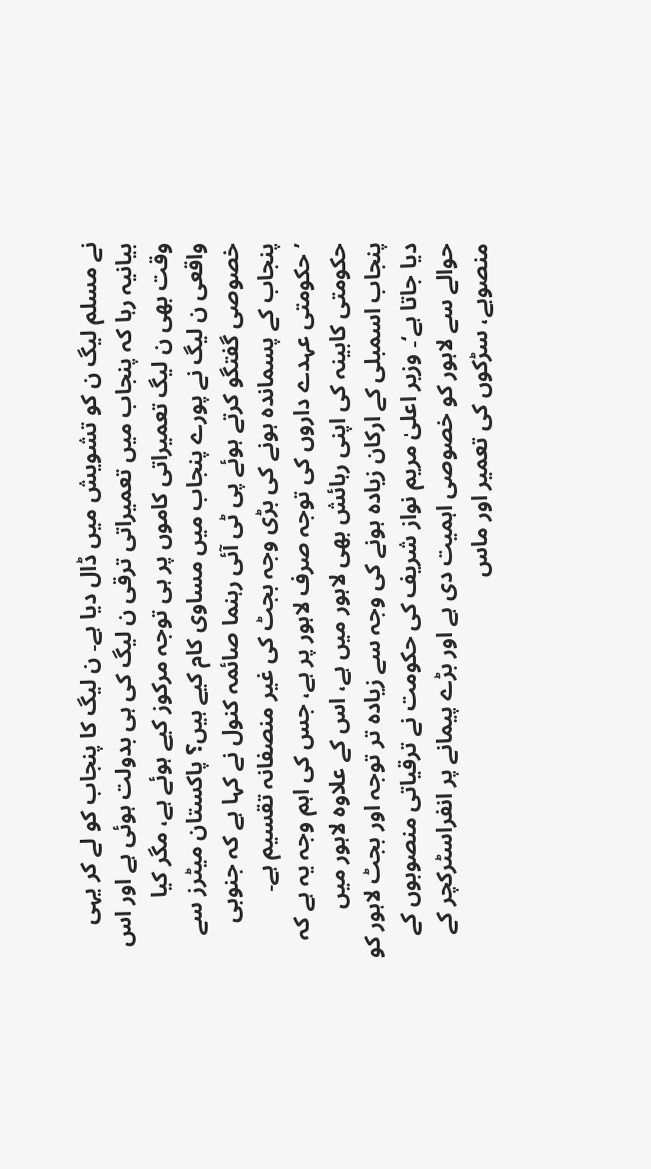نے مسلم لیگ ن کو تشویش میں ڈال دیا ہے۔ ن لیگ کا پنجاب کو لے کر یہی بیانیہ رہا کہ پنجاب میں تعمیراتی ترقی ن لیگ کی ہی بدولت ہوئی ہے اور اس وقت بھی ن لیگ تعمیراتی کاموں پر ہی توجہ مرکوز کیے ہوئے ہے، مگر کیا واقعی ن لیگ نے پورے پنجاب میں مساوی کام کیے ہیں؟ پاکستان میٹرز سے خصوصی گفتگو کرتے ہوئے پی ٹی آئی رہنما صائمہ کنول نے کہا ہے کہ جنوبی پنجاب کے پسماندہ ہونے کی بڑی وجہ بجٹ کی غیر منصفانہ تقسیم ہے۔ ’حکومتی عہدے داروں کی توجہ صرف لاہور پر ہے، جس کی اہم وجہ یہ ہے کہ حکومتی کابینہ کی اپنی رہائش بھی لاہور میں ہے، اس کے علاوہ لاہور میں پنجاب اسمبلی کے ارکان زیادہ ہونے کی وجہ سے زیادہ تر توجہ اور بجٹ لاہور کو دیا جاتا ہے‘۔ وزیر اعلیٰ مریم نواز شریف کی حکومت نے ترقیاتی منصوبوں کے حوالے سے لاہور کو خصوصی اہمیت دی ہے اور بڑے پیمانے پر انفراسٹرکچر کے منصوبے، سڑکوں کی تعمیر اور ماس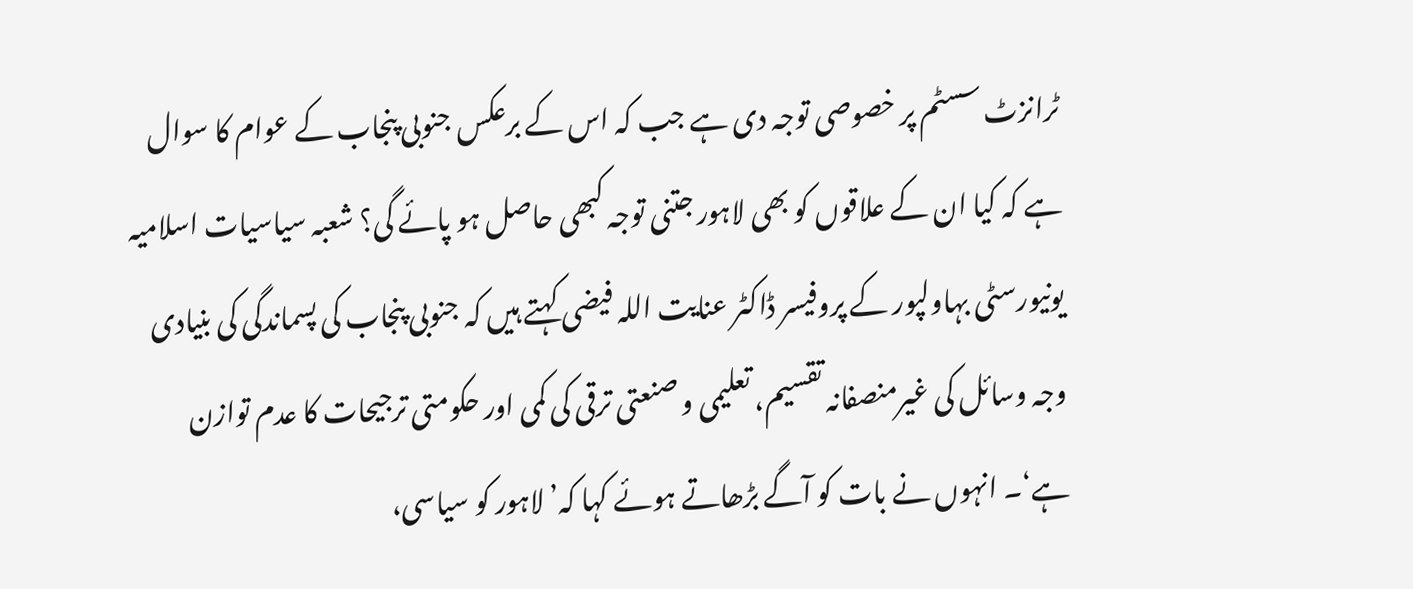ٹرانزٹ سسٹم پر خصوصی توجہ دی ہے جب کہ اس کے برعکس جنوبی پنجاب کے عوام کا سوال ہے کہ کیا ان کے علاقوں کو بھی لاہور جتنی توجہ کبھی حاصل ہو پائے گی؟ شعبہ سیاسیات اسلامیہ یونیورسٹی بہاولپور کے پروفیسر ڈاکٹر عنایت اللہ فیضی کہتے ہیں کہ جنوبی پنجاب کی پسماندگی کی بنیادی وجہ وسائل کی غیرمنصفانہ تقسیم، تعلیمی و صنعتی ترقی کی کمی اور حکومتی ترجیحات کا عدم توازن ہے‘۔ انہوں نے بات کو آگے بڑھاتے ہوئے کہا کہ’ لاہور کو سیاسی،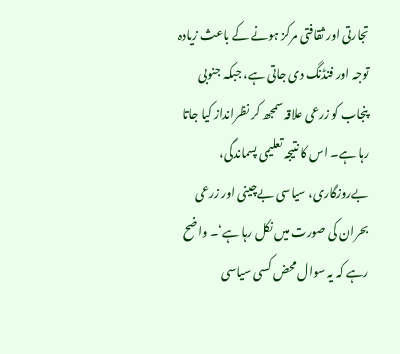تجارتی اور ثقافتی مرکز ہونے کے باعث زیادہ توجہ اور فنڈنگ دی جاتی ہے، جبکہ جنوبی پنجاب کو زرعی علاقہ سمجھ کر نظرانداز کیا جاتا رہا ہے۔ اس کا نتیجہ تعلیمی پسماندگی، بےروزگاری، سیاسی بےچینی اور زرعی بحران کی صورت میں نکل رہا ہے‘۔ واضح رہے کہ یہ سوال محض کسی سیاسی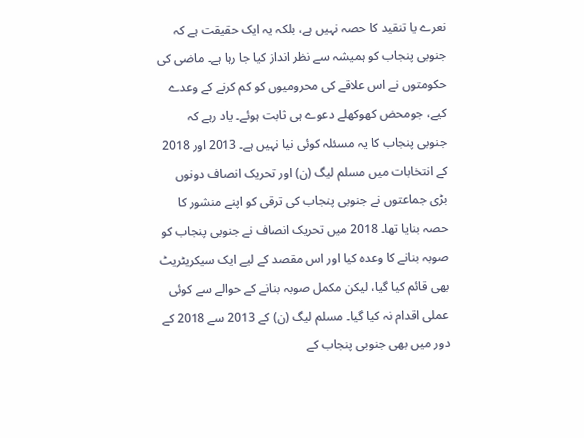نعرے یا تنقید کا حصہ نہیں ہے، بلکہ یہ ایک حقیقت ہے کہ جنوبی پنجاب کو ہمیشہ سے نظر انداز کیا جا رہا ہے۔ ماضی کی حکومتوں نے اس علاقے کی محرومیوں کو کم کرنے کے وعدے کیے، جومحض کھوکھلے دعوے ہی ثابت ہوئے۔ یاد رہے کہ جنوبی پنجاب کا یہ مسئلہ کوئی نیا نہیں ہے۔ 2013 اور 2018 کے انتخابات میں مسلم لیگ (ن) اور تحریک انصاف دونوں بڑی جماعتوں نے جنوبی پنجاب کی ترقی کو اپنے منشور کا حصہ بنایا تھا۔ 2018 میں تحریک انصاف نے جنوبی پنجاب کو صوبہ بنانے کا وعدہ کیا اور اس مقصد کے لیے ایک سیکریٹریٹ بھی قائم کیا گیا، لیکن مکمل صوبہ بنانے کے حوالے سے کوئی عملی اقدام نہ کیا گیا۔ مسلم لیگ (ن) کے 2013 سے 2018 کے دور میں بھی جنوبی پنجاب کے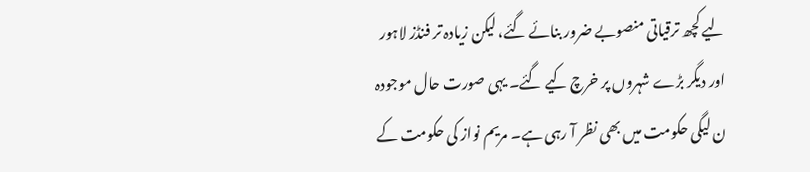لیے کچھ ترقیاتی منصوبے ضرور بنائے گئے، لیکن زیادہ تر فنڈز لاہور اور دیگر بڑے شہروں پر خرچ کیے گئے۔ یہی صورت حال موجودہ ن لیگی حکومت میں بھی نظر آ رہی ہے۔ مریم نواز کی حکومت کے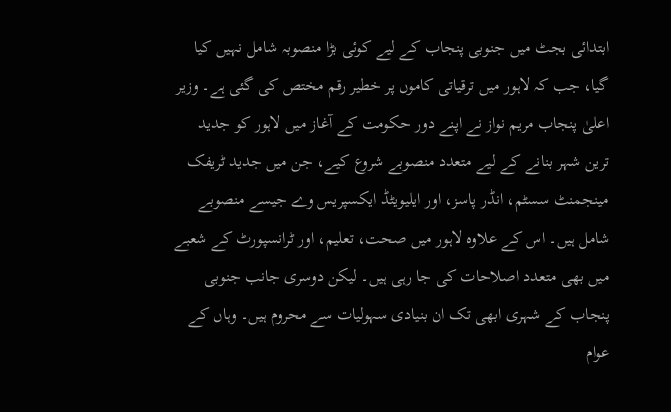ابتدائی بجٹ میں جنوبی پنجاب کے لیے کوئی بڑا منصوبہ شامل نہیں کیا گیا، جب کہ لاہور میں ترقیاتی کاموں پر خطیر رقم مختص کی گئی ہے۔ وزیر اعلیٰ پنجاب مریم نواز نے اپنے دور حکومت کے آغاز میں لاہور کو جدید ترین شہر بنانے کے لیے متعدد منصوبے شروع کیے، جن میں جدید ٹریفک مینجمنٹ سسٹم، انڈر پاسز، اور ایلیویٹڈ ایکسپریس وے جیسے منصوبے شامل ہیں۔ اس کے علاوہ لاہور میں صحت، تعلیم، اور ٹرانسپورٹ کے شعبے میں بھی متعدد اصلاحات کی جا رہی ہیں۔ لیکن دوسری جانب جنوبی پنجاب کے شہری ابھی تک ان بنیادی سہولیات سے محروم ہیں۔ وہاں کے عوام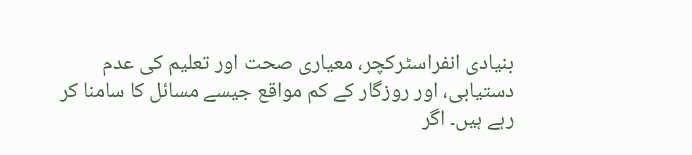بنیادی انفراسٹرکچر، معیاری صحت اور تعلیم کی عدم دستیابی، اور روزگار کے کم مواقع جیسے مسائل کا سامنا کر رہے ہیں۔ اگر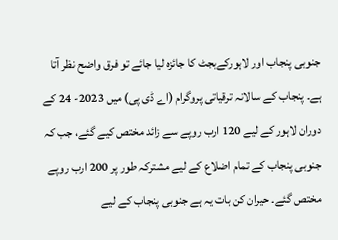جنوبی پنجاب اور لاہورکےبجٹ کا جائزہ لیا جائے تو فرق واضح نظر آتا ہے۔ پنجاب کے سالانہ ترقیاتی پروگرام (اے ڈی پی) میں 2023- 24 کے دوران لاہور کے لیے 120 ارب روپے سے زائد مختص کیے گئے، جب کہ جنوبی پنجاب کے تمام اضلاع کے لیے مشترکہ طور پر 200 ارب روپے مختص گئے۔ حیران کن بات یہ ہے جنوبی پنجاب کے لیے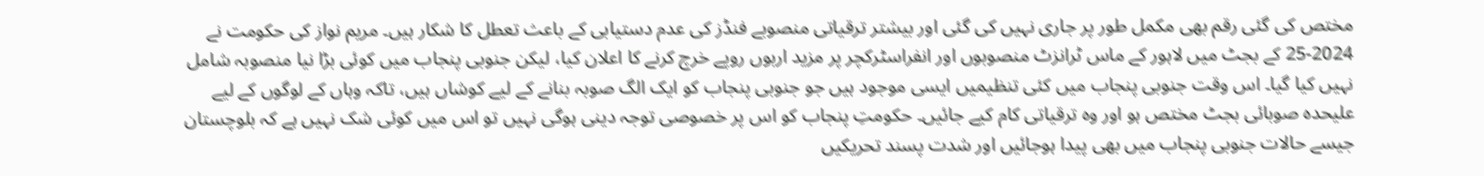مختص کی گئی رقم بھی مکمل طور پر جاری نہیں کی گئی اور بیشتر ترقیاتی منصوبے فنڈز کی عدم دستیابی کے باعث تعطل کا شکار ہیں۔ مریم نواز کی حکومت نے 2024-25 کے بجٹ میں لاہور کے ماس ٹرانزٹ منصوبوں اور انفراسٹرکچر پر مزید اربوں روپے خرچ کرنے کا اعلان کیا، لیکن جنوبی پنجاب میں کوئی بڑا نیا منصوبہ شامل نہیں کیا گیا۔ اس وقت جنوبی پنجاب میں کئی تنظیمیں ایسی موجود ہیں جو جنوبی پنجاب کو ایک الگ صوبہ بنانے کے لیے کوشاں ہیں، تاکہ وہاں کے لوگوں کے لیے علیحدہ صوبائی بجٹ مختص ہو اور وہ ترقیاتی کام کیے جائیں۔ حکومتِ پنجاب کو اس پر خصوصی توجہ دینی ہوگی نہیں تو اس میں کوئی شک نہیں ہے کہ بلوچستان جیسے حالات جنوبی پنجاب میں بھی پیدا ہوجائیں اور شدت پسند تحریکیں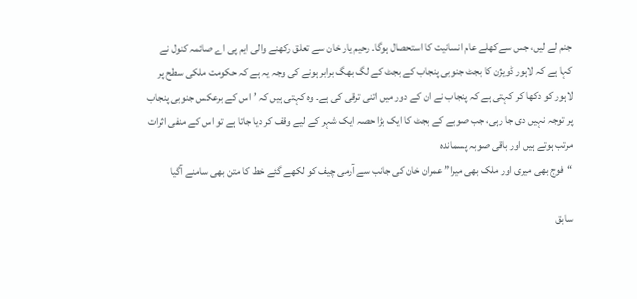جنم لے لیں، جس سےکھلے عام انسانیت کا استحصال ہوگا۔ رحیم یار خان سے تعلق رکھنے والی ایم پی اے صائمہ کنول نے کہا ہے کہ لاہور ڈویژن کا بجٹ جنوبی پنجاب کے بجٹ کے لگ بھگ برابر ہونے کی وجہ یہ ہے کہ حکومت ملکی سطح پر لاہور کو دکھا کر کہتی ہے کہ پنجاب نے ان کے دور میں اتنی ترقی کی ہے۔ وہ کہتی ہیں کہ ’اس کے برعکس جنوبی پنجاب پر توجہ نہیں دی جا رہی، جب صوبے کے بجٹ کا ایک بڑا حصہ ایک شہر کے لیے وقف کر دیا جاتا ہے تو اس کے منفی اثرات مرتب ہوتے ہیں اور باقی صوبہ پسماندہ
“فوج بھی میری اور ملک بھی میرا” عمران خان کی جانب سے آرمی چیف کو لکھے گئے خط کا متن بھی سامنے آگیا

سابق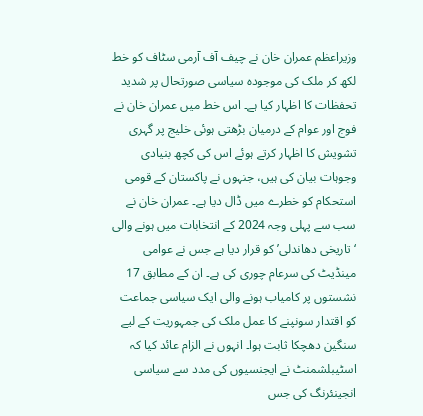وزیراعظم عمران خان نے چیف آف آرمی سٹاف کو خط لکھ کر ملک کی موجودہ سیاسی صورتحال پر شدید تحفظات کا اظہار کیا ہے۔ اس خط میں عمران خان نے فوج اور عوام کے درمیان بڑھتی ہوئی خلیج پر گہری تشویش کا اظہار کرتے ہوئے اس کی کچھ بنیادی وجوہات بیان کی ہیں، جنہوں نے پاکستان کے قومی استحکام کو خطرے میں ڈال دیا ہے۔ عمران خان نے سب سے پہلی وجہ 2024 کے انتخابات میں ہونے والی ‘تاریخی دھاندلی’ کو قرار دیا ہے جس نے عوامی مینڈیٹ کی سرعام چوری کی ہے۔ ان کے مطابق 17 نشستوں پر کامیاب ہونے والی ایک سیاسی جماعت کو اقتدار سونپنے کا عمل ملک کی جمہوریت کے لیے سنگین دھچکا ثابت ہوا۔ انہوں نے الزام عائد کیا کہ اسٹیبلشمنٹ نے ایجنسیوں کی مدد سے سیاسی انجینئرنگ کی جس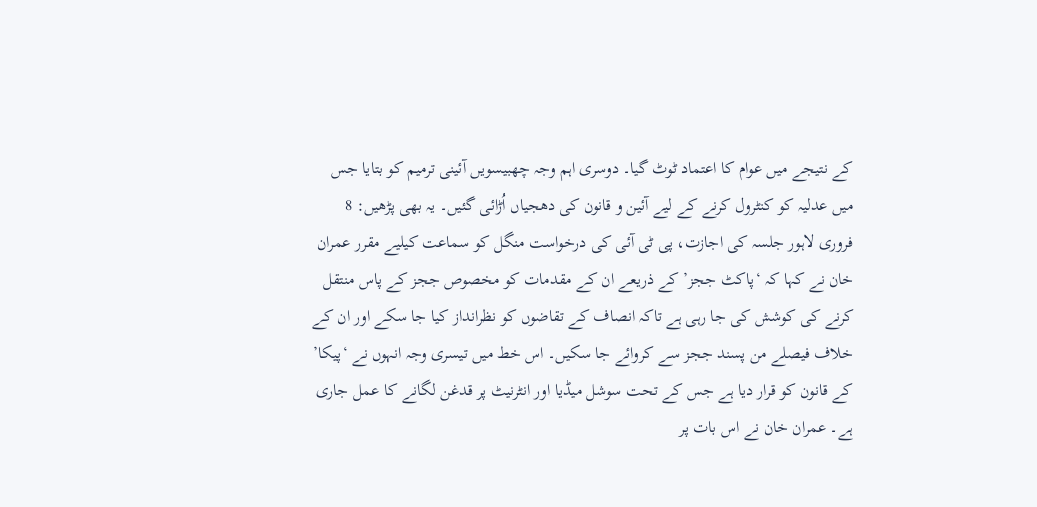کے نتیجے میں عوام کا اعتماد ٹوٹ گیا۔ دوسری اہم وجہ چھبیسویں آئینی ترمیم کو بتایا جس میں عدلیہ کو کنٹرول کرنے کے لیے آئین و قانون کی دھجیاں اُڑائی گئیں۔ یہ بھی پڑھیں: 8 فروری لاہور جلسہ کی اجازت، پی ٹی آئی کی درخواست منگل کو سماعت کیلیے مقرر عمران خان نے کہا کہ ‘پاکٹ ججز’ کے ذریعے ان کے مقدمات کو مخصوص ججز کے پاس منتقل کرنے کی کوشش کی جا رہی ہے تاکہ انصاف کے تقاضوں کو نظرانداز کیا جا سکے اور ان کے خلاف فیصلے من پسند ججز سے کروائے جا سکیں۔ اس خط میں تیسری وجہ انہوں نے ‘پیکا’ کے قانون کو قرار دیا ہے جس کے تحت سوشل میڈیا اور انٹرنیٹ پر قدغن لگانے کا عمل جاری ہے۔ عمران خان نے اس بات پر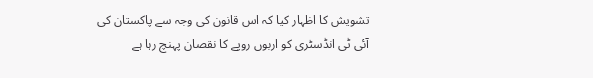تشویش کا اظہار کیا کہ اس قانون کی وجہ سے پاکستان کی آئی ٹی انڈسٹری کو اربوں روپے کا نقصان پہنچ رہا ہے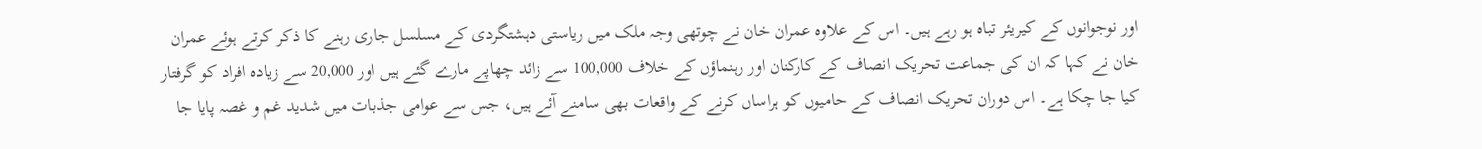اور نوجوانوں کے کیریئر تباہ ہو رہے ہیں۔ اس کے علاوہ عمران خان نے چوتھی وجہ ملک میں ریاستی دہشتگردی کے مسلسل جاری رہنے کا ذکر کرتے ہوئے عمران خان نے کہا کہ ان کی جماعت تحریک انصاف کے کارکنان اور رہنماؤں کے خلاف 100,000 سے زائد چھاپے مارے گئے ہیں اور 20,000 سے زیادہ افراد کو گرفتار کیا جا چکا ہے۔ اس دوران تحریک انصاف کے حامیوں کو ہراساں کرنے کے واقعات بھی سامنے آئے ہیں، جس سے عوامی جذبات میں شدید غم و غصہ پایا جا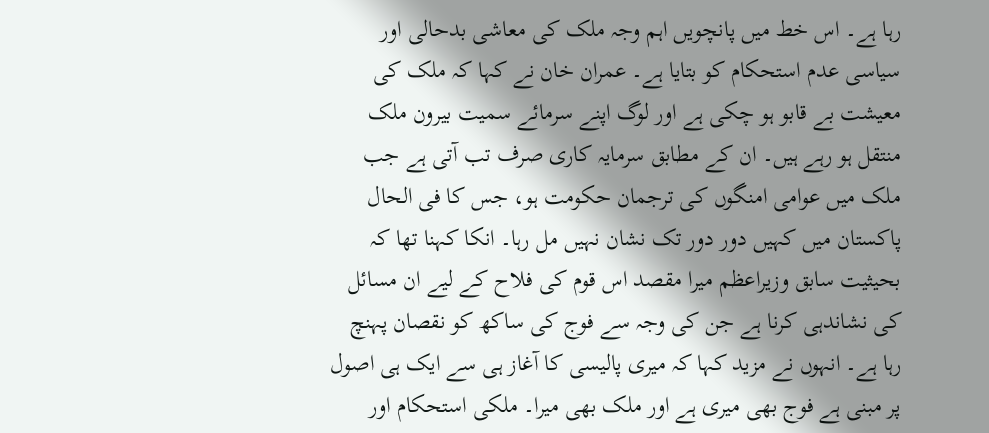رہا ہے۔ اس خط میں پانچویں اہم وجہ ملک کی معاشی بدحالی اور سیاسی عدم استحکام کو بتایا ہے۔ عمران خان نے کہا کہ ملک کی معیشت بے قابو ہو چکی ہے اور لوگ اپنے سرمائے سمیت بیرون ملک منتقل ہو رہے ہیں۔ ان کے مطابق سرمایہ کاری صرف تب آتی ہے جب ملک میں عوامی امنگوں کی ترجمان حکومت ہو، جس کا فی الحال پاکستان میں کہیں دور دور تک نشان نہیں مل رہا۔ انکا کہنا تھا کہ بحیثیت سابق وزیراعظم میرا مقصد اس قوم کی فلاح کے لیے ان مسائل کی نشاندہی کرنا ہے جن کی وجہ سے فوج کی ساکھ کو نقصان پہنچ رہا ہے۔ انہوں نے مزید کہا کہ میری پالیسی کا آغاز ہی سے ایک ہی اصول پر مبنی ہے فوج بھی میری ہے اور ملک بھی میرا۔ ملکی استحکام اور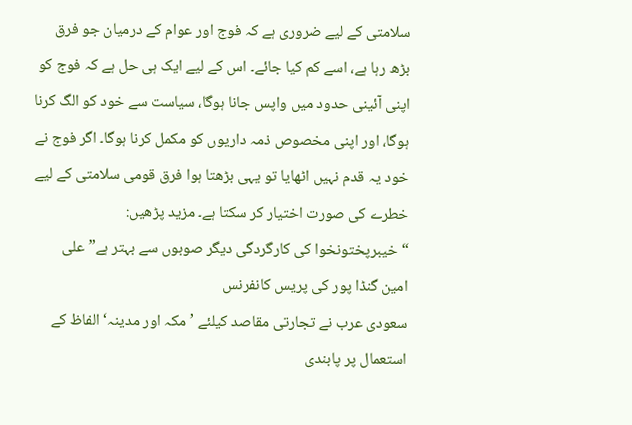سلامتی کے لیے ضروری ہے کہ فوج اور عوام کے درمیان جو فرق بڑھ رہا ہے، اسے کم کیا جائے۔ اس کے لیے ایک ہی حل ہے کہ فوج کو اپنی آئینی حدود میں واپس جانا ہوگا، سیاست سے خود کو الگ کرنا ہوگا، اور اپنی مخصوص ذمہ داریوں کو مکمل کرنا ہوگا۔ اگر فوج نے خود یہ قدم نہیں اٹھایا تو یہی بڑھتا ہوا فرق قومی سلامتی کے لیے خطرے کی صورت اختیار کر سکتا ہے۔ مزید پڑھیں: “خیبرپختونخوا کی کارگردگی دیگر صوبوں سے بہتر ہے” علی امین گنڈا پور کی پریس کانفرنس
سعودی عرب نے تجارتی مقاصد کیلئے ’مکہ اور مدینہ‘ الفاظ کے استعمال پر پابندی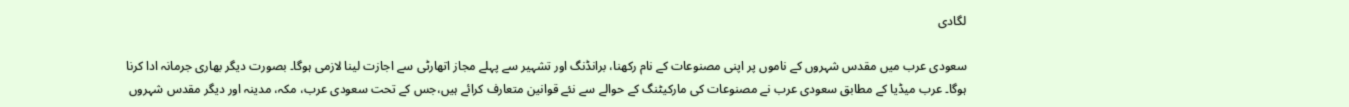لگادی

سعودی عرب میں مقدس شہروں کے ناموں پر اپنی مصنوعات کے نام رکھنا، برانڈنگ اور تشہیر سے پہلے مجاز اتھارٹی سے اجازت لینا لازمی ہوگا۔ بصورت دیگر بھاری جرمانہ ادا کرنا ہوگا۔ عرب میڈیا کے مطابق سعودی عرب نے مصنوعات کی مارکیٹنگ کے حوالے سے نئے قوانین متعارف کرائے ہیں،جس کے تحت سعودی عرب، مکہ، مدینہ اور دیگر مقدس شہروں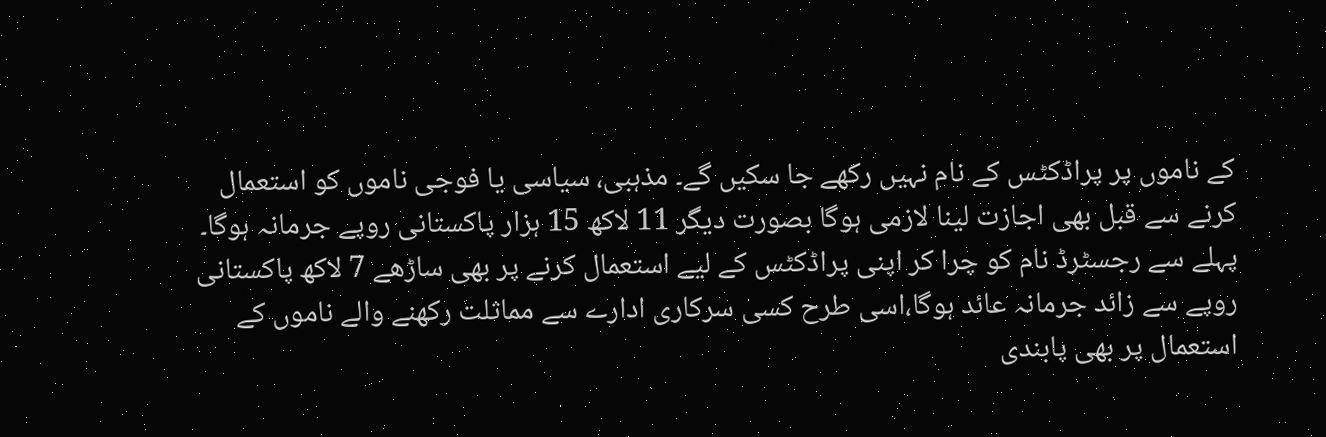کے ناموں پر پراڈکٹس کے نام نہیں رکھے جا سکیں گے۔ مذہبی، سیاسی یا فوجی ناموں کو استعمال کرنے سے قبل بھی اجازت لینا لازمی ہوگا بصورت دیگر 11 لاکھ 15 ہزار پاکستانی روپے جرمانہ ہوگا۔ پہلے سے رجسٹرڈ نام کو چرا کر اپنی پراڈکٹس کے لیے استعمال کرنے پر بھی ساڑھے 7 لاکھ پاکستانی روپے سے زائد جرمانہ عائد ہوگا،اسی طرح کسی سرکاری ادارے سے مماثلت رکھنے والے ناموں کے استعمال پر بھی پابندی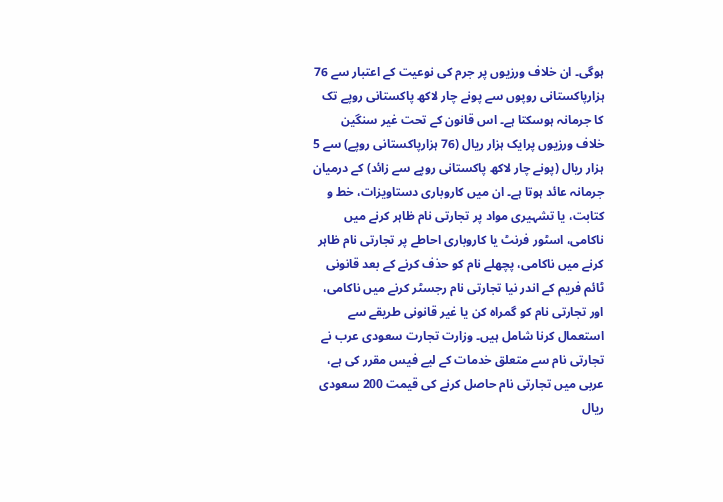ہوگی۔ ان خلاف ورزیوں پر جرم کی نوعیت کے اعتبار سے 76 ہزارپاکستانی روپوں سے پونے چار لاکھ پاکستانی روپے تک کا جرمانہ ہوسکتا ہے۔ اس قانون کے تحت غیر سنگین خلاف ورزیوں پرایک ہزار ریال (76 ہزارپاکستانی روپے) سے 5 ہزار ریال (پونے چار لاکھ پاکستانی روپے سے زائد) کے درمیان جرمانہ عائد ہوتا ہے۔ ان میں کاروباری دستاویزات، خط و کتابت، یا تشہیری مواد پر تجارتی نام ظاہر کرنے میں ناکامی، اسٹور فرنٹ یا کاروباری احاطے پر تجارتی نام ظاہر کرنے میں ناکامی، پچھلے نام کو حذف کرنے کے بعد قانونی ٹائم فریم کے اندر نیا تجارتی نام رجسٹر کرنے میں ناکامی، اور تجارتی نام کو گمراہ کن یا غیر قانونی طریقے سے استعمال کرنا شامل ہیں۔ وزارت تجارت سعودی عرب نے تجارتی نام سے متعلق خدمات کے لیے فیس مقرر کی ہے، عربی میں تجارتی نام حاصل کرنے کی قیمت 200 سعودی ریال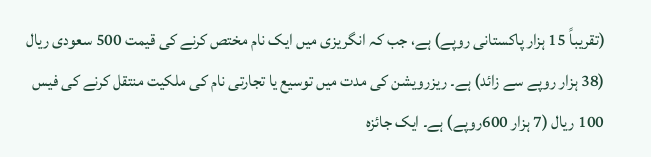(تقریباً 15 ہزار پاکستانی روپے) ہے، جب کہ انگریزی میں ایک نام مختص کرنے کی قیمت 500 سعودی ریال (38 ہزار روپے سے زائد) ہے۔ ریزرویشن کی مدت میں توسیع یا تجارتی نام کی ملکیت منتقل کرنے کی فیس 100 ریال (7 ہزار 600روپے) ہے۔ ایک جائزہ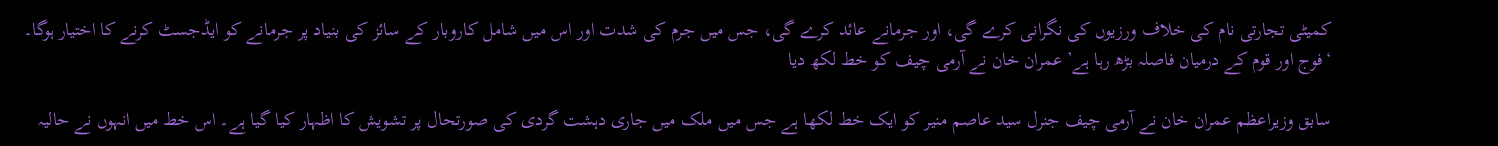کمیٹی تجارتی نام کی خلاف ورزیوں کی نگرانی کرے گی، اور جرمانے عائد کرے گی، جس میں جرم کی شدت اور اس میں شامل کاروبار کے سائز کی بنیاد پر جرمانے کو ایڈجسٹ کرنے کا اختیار ہوگا۔
‘فوج اور قوم کے درمیان فاصلہ بڑھ رہا ہے’ عمران خان نے آرمی چیف کو خط لکھ دیا

سابق وزیراعظم عمران خان نے آرمی چیف جنرل سید عاصم منیر کو ایک خط لکھا ہے جس میں ملک میں جاری دہشت گردی کی صورتحال پر تشویش کا اظہار کیا گیا ہے۔ اس خط میں انہوں نے حالیہ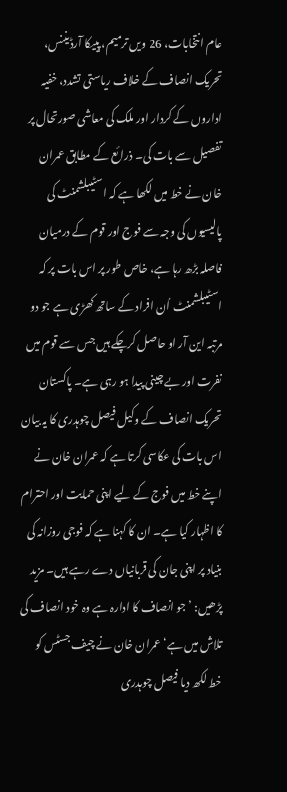عام انتخابات، 26 ویں ترمیم، پییکا آرڈیننس، تحریک انصاف کے خلاف ریاستی تشدد، خفیہ اداروں کے کردار اور ملک کی معاشی صورتحال پر تفصیل سے بات کی۔ ذرائع کے مطابق عمران خان نے خط میں لکھا ہے کہ اسٹیبلشمنٹ کی پالیسیوں کی وجہ سے فوج اور قوم کے درمیان فاصلہ بڑھ رہا ہے، خاص طور پر اس بات پر کہ اسٹیبلشمنٹ اُن افراد کے ساتھ کھڑی ہے جو دو مرتبہ این آر او حاصل کرچکے ہیں جس سے قوم میں نفرت اور بے چینی پیدا ہو رہی ہے۔ پاکستان تحریک انصاف کے وکیل فیصل چوہدری کا یہ بیان اس بات کی عکاسی کرتا ہے کہ عمران خان نے اپنے خط میں فوج کے لیے اپنی حمایت اور احترام کا اظہار کیا ہے۔ ان کا کہنا ہے کہ فوجی روزانہ کی بنیاد پر اپنی جان کی قربانیاں دے رہے ہیں۔ مزید پڑھیں: ’جو انصاف کا ادارہ ہے وہ خود انصاف کی تلاش میں ہے‘ عمران خان نے چیف جسٹس کو خط لکھ دیا فیصل چوہدری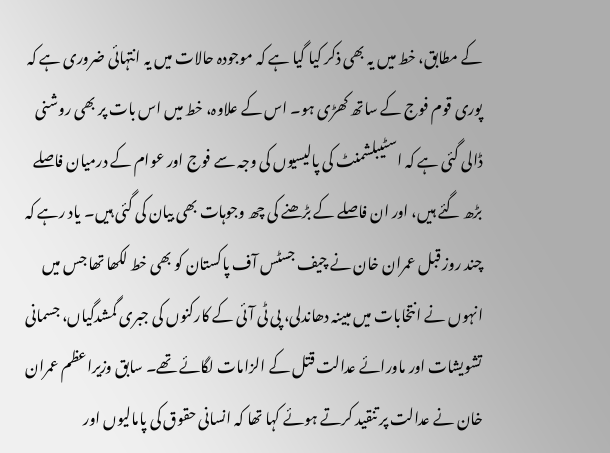کے مطابق، خط میں یہ بھی ذکر کیا گیا ہے کہ موجودہ حالات میں یہ انتہائی ضروری ہے کہ پوری قوم فوج کے ساتھ کھڑی ہو۔ اس کے علاوہ، خط میں اس بات پر بھی روشنی ڈالی گئی ہے کہ اسٹیبلشمنٹ کی پالیسیوں کی وجہ سے فوج اور عوام کے درمیان فاصلے بڑھ گئے ہیں، اور ان فاصلے کے بڑھنے کی چھ وجوہات بھی بیان کی گئی ہیں۔ یاد رہے کہ چند روز قبل عمران خان نے چیف جسٹس آف پاکستان کو بھی خط لکھا تھا جس میں انہوں نے انتخابات میں مبینہ دھاندلی، پی ٹی آئی کے کارکنوں کی جبری گمشدگیاں، جسمانی تشویشات اور ماورائے عدالت قتل کے الزامات لگائے تھے۔ سابق وزیراعظم عمران خان نے عدالت پر تنقید کرتے ہوئے کہا تھا کہ انسانی حقوق کی پامالیوں اور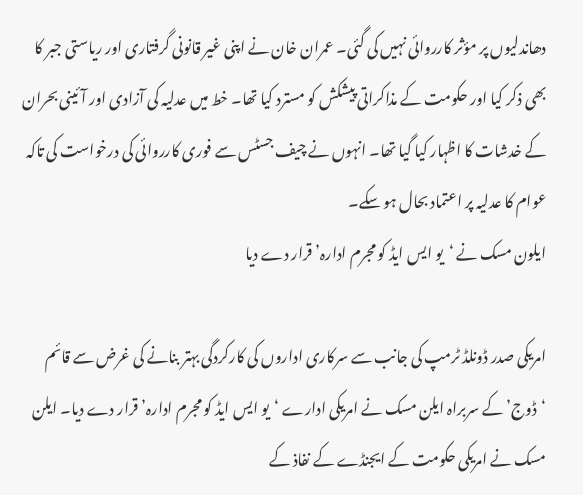دھاندلیوں پر مؤثر کارروائی نہیں کی گئی۔ عمران خان نے اپنی غیر قانونی گرفتاری اور ریاستی جبر کا بھی ذکر کیا اور حکومت کے مذاکراتی پیشکش کو مسترد کیا تھا۔ خط میں عدلیہ کی آزادی اور آئینی بحران کے خدشات کا اظہار کیا گیا تھا۔ انہوں نے چیف جسٹس سے فوری کارروائی کی درخواست کی تاکہ عوام کا عدلیہ پر اعتماد بحال ہو سکے۔
ایلون مسک نے ‘یو ایس ایڈ کو مجرم ادارہ’ قرار دے دیا

امریکی صدر ڈونلڈ ٹرمپ کی جانب سے سرکاری اداروں کی کارکردگی بہتر بنانے کی غرض سے قائم ‘ڈوج’ کے سربراہ ایلن مسک نے امریکی ادارے ‘یو ایس ایڈ کو مجرم ادارہ’ قرار دے دیا۔ ایلن مسک نے امریکی حکومت کے ایجنڈے کے نفاذ کے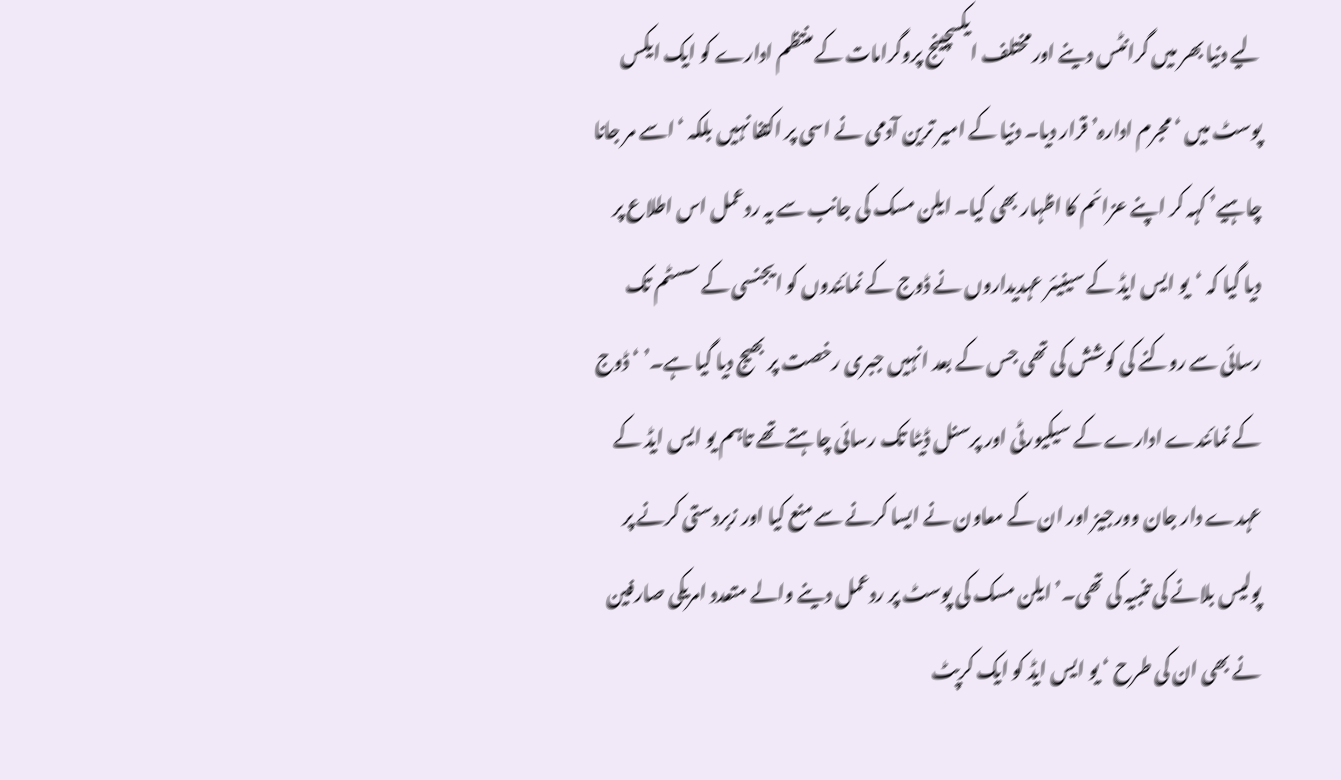لیے دنیا بھر میں گرانٹس دینے اور مختلف ایکسچینج پروگرامات کے منتظم ادارے کو ایک ایکس پوسٹ میں ‘مجرم ادارہ’ قرار دیا۔ دنیا کے امیر ترین آدمی نے اسی پر اکتفا نہیں بلکہ ‘اسے مر جانا چاہیے’ کہہ کر اپنے عزائم کا اظہار بھی کیا۔ ایلن مسک کی جانب سے یہ ردعمل اس اطلاع پر دیا گیا کہ ‘یو ایس ایڈ کے سینیئر عہدیداروں نے ڈوج کے نمائندوں کو ایجنسی کے سسٹم تک رسائی سے روکنے کی کوشش کی تھی جس کے بعد انہیں جبری رخصت پر بھیج دیا گیا ہے۔’ ‘ڈوج کے نمائندے ادارے کے سیکیورٹی اور پرسنل ڈیٹا تک رسائی چاہتے تھے تاہم یو ایس ایڈ کے عہدے دار جان وورجیز اور ان کے معاون نے ایسا کرنے سے منع کیا اور زبردستی کرنے پر پولیس بلانے کی تنبیہ کی تھی۔’ ایلن مسک کی پوسٹ پر ردعمل دینے والے متعدد امریکی صارفین نے بھی ان کی طرح ‘ یو ایس ایڈ کو ایک کرپٹ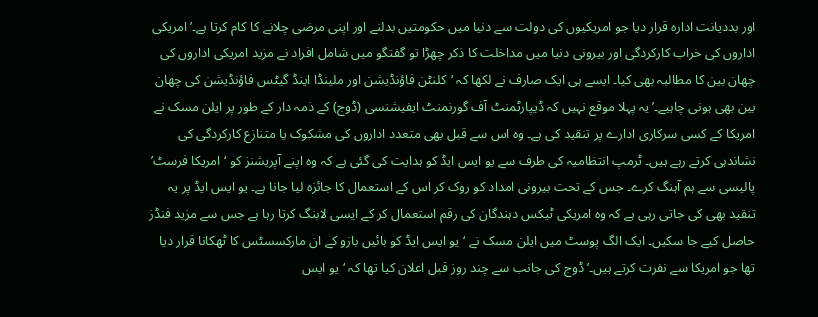اور بددیانت ادارہ قرار دیا جو امریکیوں کی دولت سے دنیا میں حکومتیں بدلنے اور اپنی مرضی چلانے کا کام کرتا ہے۔’ امریکی اداروں کی خراب کارکردگی اور بیرونی دنیا میں مداخلت کا ذکر چھڑا تو گفتگو میں شامل افراد نے مزید امریکی اداروں کی چھان بین کا مطالبہ بھی کیا۔ ایسے ہی ایک صارف نے لکھا کہ ‘کلنٹن فاؤنڈیشن اور ملینڈا اینڈ گیٹس فاؤنڈیشن کی چھان بین بھی ہونی چاہیے۔’ یہ پہلا موقع نہیں کہ ڈیپارٹمنٹ آف گورنمنٹ ایفیشنسی (ڈوج) کے ذمہ دار کے طور پر ایلن مسک نے امریکا کے کسی سرکاری ادارے پر تنقید کی ہے۔ وہ اس سے قبل بھی متعدد اداروں کی مشکوک یا متنازع کارکردگی کی نشاندہی کرتے رہے ہیں۔ ٹرمپ انتظامیہ کی طرف سے یو ایس ایڈ کو ہدایت کی گئی ہے کہ وہ اپنے آپریشنز کو ‘امریکا فرسٹ’ پالیسی سے ہم آہنگ کرے۔ جس کے تحت بیرونی امداد کو روک کر اس کے استعمال کا جائزہ لیا جانا ہے۔ یو ایس ایڈ پر یہ تنقید بھی کی جاتی رہی ہے کہ وہ امریکی ٹیکس دہندگان کی رقم استعمال کر کے ایسی لابنگ کرتا رہا ہے جس سے مزید فنڈز حاصل کیے جا سکیں۔ ایک الگ پوسٹ میں ایلن مسک نے ‘یو ایس ایڈ کو بائیں بازو کے ان مارکسسٹس کا ٹھکانا قرار دیا تھا جو امریکا سے نفرت کرتے ہیں۔’ ڈوج کی جانب سے چند روز قبل اعلان کیا تھا کہ ‘یو ایس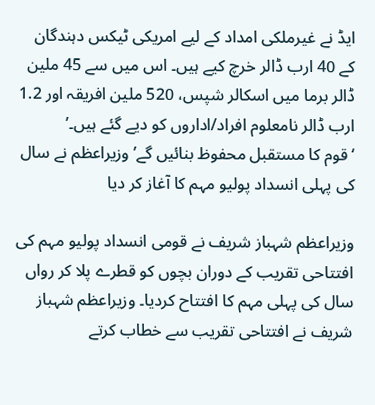ایڈ نے غیرملکی امداد کے لیے امریکی ٹیکس دہندگان کے 40 ارب ڈالر خرچ کیے ہیں۔ اس میں سے 45 ملین ڈالر برما میں اسکالر شپس، 520 ملین افریقہ اور 1.2 ارب ڈالر نامعلوم افراد/اداروں کو دیے گئے ہیں۔’
‘قوم کا مستقبل محفوظ بنائیں گے’ وزیراعظم نے سال کی پہلی انسداد پولیو مہم کا آغاز کر دیا

وزیراعظم شہباز شریف نے قومی انسداد پولیو مہم کی افتتاحی تقریب کے دوران بچوں کو قطرے پلا کر رواں سال کی پہلی مہم کا افتتاح کردیا۔ وزیراعظم شہباز شریف نے افتتاحی تقریب سے خطاب کرتے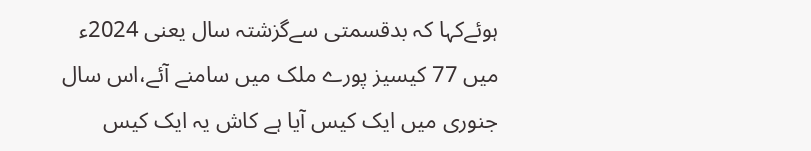ہوئےکہا کہ بدقسمتی سےگزشتہ سال یعنی 2024ء میں 77 کیسیز پورے ملک میں سامنے آئے،اس سال جنوری میں ایک کیس آیا ہے کاش یہ ایک کیس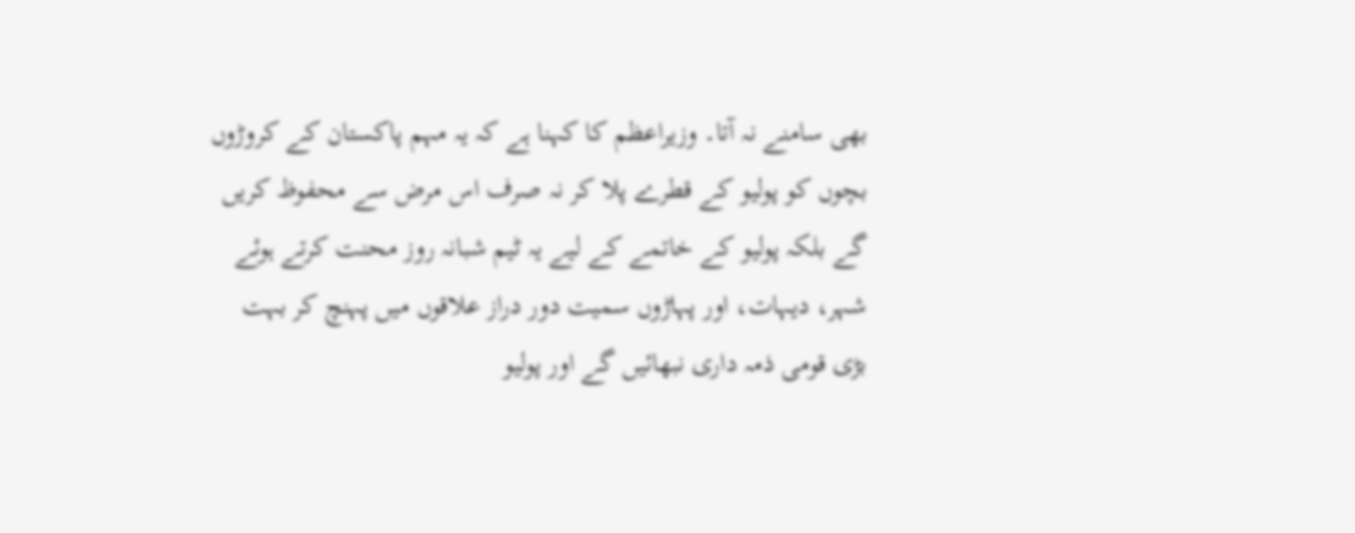بھی سامنے نہ آتا۔ وزیراعظم کا کہنا ہے کہ یہ مہم پاکستان کے کروڑوں بچوں کو پولیو کے قطرے پلا کر نہ صرف اس مرض سے محفوظ کریں گے بلکہ پولیو کے خاتمے کے لیے یہ ٹیم شبانہ روز محنت کرتے ہوئے شہر، دیہات، اور پہاڑوں سمیت دور دراز علاقوں میں پہنچ کر بہت بڑی قومی ذمہ داری نبھائیں گے اور پولیو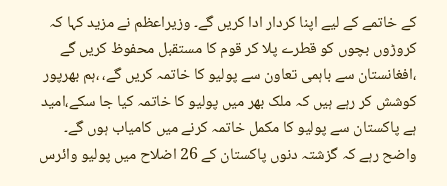کے خاتمے کے لیے اپنا کردار ادا کریں گے۔ وزیراعظم نے مزید کہا کہ کروڑوں بچوں کو قطرے پلا کر قوم کا مستقبل محفوظ کریں گے ،افغانستان سے باہمی تعاون سے پولیو کا خاتمہ کریں گے، ،ہم بھرپور کوشش کر رہے ہیں کہ ملک بھر میں پولیو کا خاتمہ کیا جا سکے،امید ہے پاکستان سے پولیو کا مکمل خاتمہ کرنے میں کامیاب ہوں گے۔ واضح رہے کہ گزشتہ دنوں پاکستان کے 26 اضلاح میں پولیو وائرس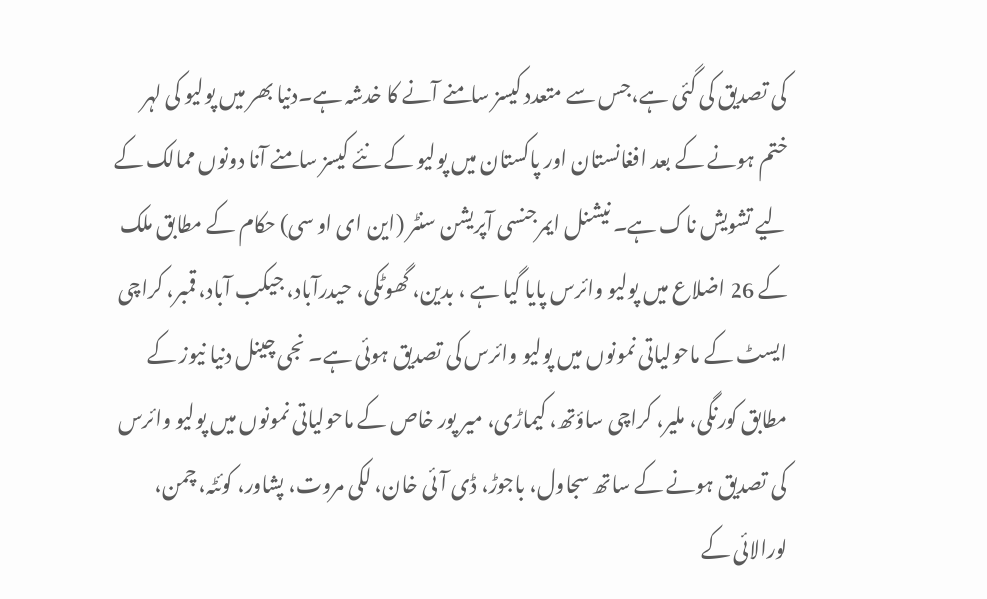کی تصدیق کی گئی ہے،جس سے متعدد کیسز سامنے آنے کا خدشہ ہے۔دنیا بھر میں پولیو کی لہر ختم ہونے کے بعد افغانستان اور پاکستان میں پولیو کے نئے کیسز سامنے آنا دونوں ممالک کے لیے تشویش ناک ہے۔ نیشنل ایمرجنسی آپریشن سنٹر (این ای او سی) حکام کے مطابق ملک کے 26 اضلاع میں پولیو وائرس پایا گیا ہے ، بدین، گھوٹکی، حیدرآباد، جیکب آباد، قمبر، کراچی ایسٹ کے ماحولیاتی نمونوں میں پولیو وائرس کی تصدیق ہوئی ہے۔ نجی چینل دنیا نیوز کے مطابق کورنگی، ملیر، کراچی ساؤتھ، کیماڑی، میر پور خاص کے ماحولیاتی نمونوں میں پولیو وائرس کی تصدیق ہونے کے ساتھ سجاول، باجوڑ، ڈی آئی خان، لکی مروت، پشاور، کوئٹہ، چمن، لورالائی کے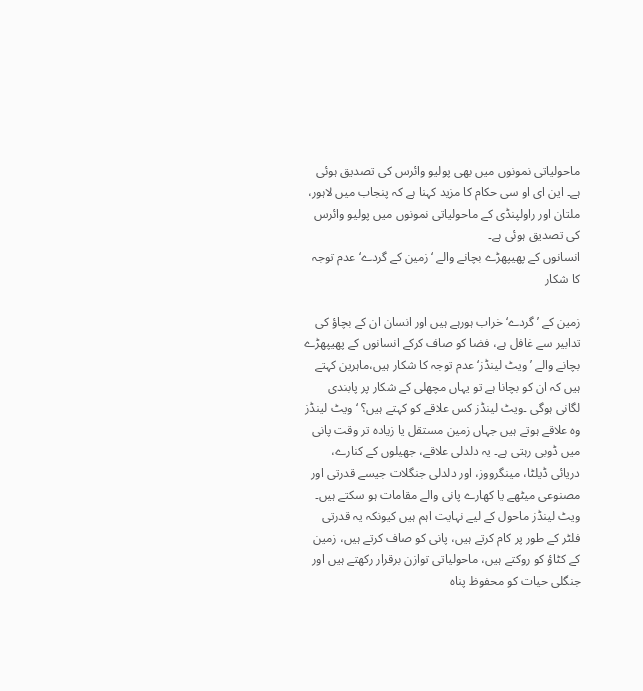ماحولیاتی نمونوں میں بھی پولیو وائرس کی تصدیق ہوئی ہے۔ این ای او سی حکام کا مزید کہنا ہے کہ پنجاب میں لاہور، ملتان اور راولپنڈی کے ماحولیاتی نمونوں میں پولیو وائرس کی تصدیق ہوئی ہے۔
انسانوں کے پھیپھڑے بچانے والے ‘زمین کے گردے‘ عدم توجہ کا شکار

زمین کے ’گردے‘ خراب ہورہے ہیں اور انسان ان کے بچاؤ کی تدابیر سے غافل ہے، فضا کو صاف کرکے انسانوں کے پھیپھڑے بچانے والے ’ویٹ لینڈز‘ عدم توجہ کا شکار ہیں،ماہرین کہتے ہیں کہ ان کو بچانا ہے تو یہاں مچھلی کے شکار پر پابندی لگانی ہوگی ۔ویٹ لینڈز کس علاقے کو کہتے ہیں؟ ‘ ویٹ لینڈز وہ علاقے ہوتے ہیں جہاں زمین مستقل یا زیادہ تر وقت پانی میں ڈوبی رہتی ہے۔ یہ دلدلی علاقے، جھیلوں کے کنارے، دریائی ڈیلٹا، مینگرووز، اور دلدلی جنگلات جیسے قدرتی اور مصنوعی میٹھے یا کھارے پانی والے مقامات ہو سکتے ہیں۔ ویٹ لینڈز ماحول کے لیے نہایت اہم ہیں کیونکہ یہ قدرتی فلٹر کے طور پر کام کرتے ہیں، پانی کو صاف کرتے ہیں، زمین کے کٹاؤ کو روکتے ہیں، ماحولیاتی توازن برقرار رکھتے ہیں اور جنگلی حیات کو محفوظ پناہ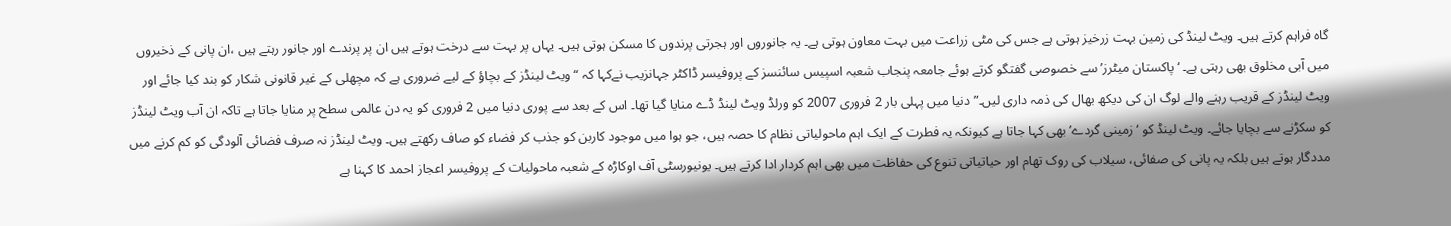گاہ فراہم کرتے ہیں۔ ویٹ لینڈ کی زمین بہت زرخیز ہوتی ہے جس کی مٹی زراعت میں بہت معاون ہوتی ہے۔ یہ جانوروں اور ہجرتی پرندوں کا مسکن ہوتی ہیں۔ یہاں پر بہت سے درخت ہوتے ہیں ان پر پرندے اور جانور رہتے ہیں ،ان پانی کے ذخیروں میں آبی مخلوق بھی رہتی ہے۔ ‘پاکستان میٹرز’ سے خصوصی گفتگو کرتے ہوئے جامعہ پنجاب شعبہ اسپیس سائنسز کے پروفیسر ڈاکٹر جہانزیب نےکہا کہ “ویٹ لینڈز کے بچاؤ کے لیے ضروری ہے کہ مچھلی کے غیر قانونی شکار کو بند کیا جائے اور ویٹ لینڈز کے قریب رہنے والے لوگ ان کی دیکھ بھال کی ذمہ داری لیں۔” دنیا میں پہلی بار 2 فروری 2007 کو ورلڈ ویٹ لینڈ ڈے منایا گیا تھا۔ اس کے بعد سے پوری دنیا میں 2 فروری کو یہ دن عالمی سطح پر منایا جاتا ہے تاکہ ان آب ویٹ لینڈز کو سکڑنے سے بچایا جائے۔ ویٹ لینڈ کو ‘زمینی گردے’ بھی کہا جاتا ہے کیونکہ یہ فطرت کے ایک اہم ماحولیاتی نظام کا حصہ ہیں، جو ہوا میں موجود کاربن کو جذب کر فضاء کو صاف رکھتے ہیں۔ ویٹ لینڈز نہ صرف فضائی آلودگی کو کم کرنے میں مددگار ہوتے ہیں بلکہ یہ پانی کی صفائی، سیلاب کی روک تھام اور حیاتیاتی تنوع کی حفاظت میں بھی اہم کردار ادا کرتے ہیں۔ یونیورسٹی آف اوکاڑہ کے شعبہ ماحولیات کے پروفیسر اعجاز احمد کا کہنا ہے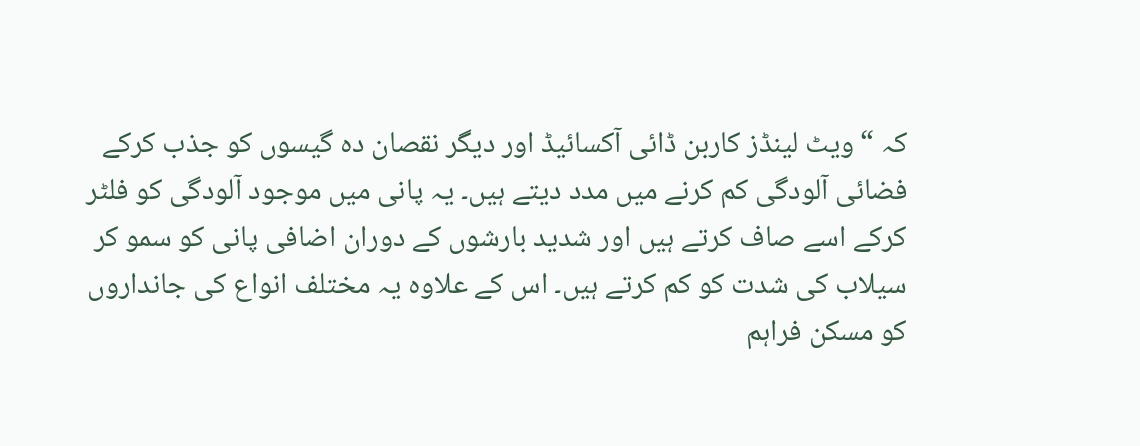کہ “ویٹ لینڈز کاربن ڈائی آکسائیڈ اور دیگر نقصان دہ گیسوں کو جذب کرکے فضائی آلودگی کم کرنے میں مدد دیتے ہیں۔ یہ پانی میں موجود آلودگی کو فلٹر کرکے اسے صاف کرتے ہیں اور شدید بارشوں کے دوران اضافی پانی کو سمو کر سیلاب کی شدت کو کم کرتے ہیں۔ اس کے علاوہ یہ مختلف انواع کی جانداروں کو مسکن فراہم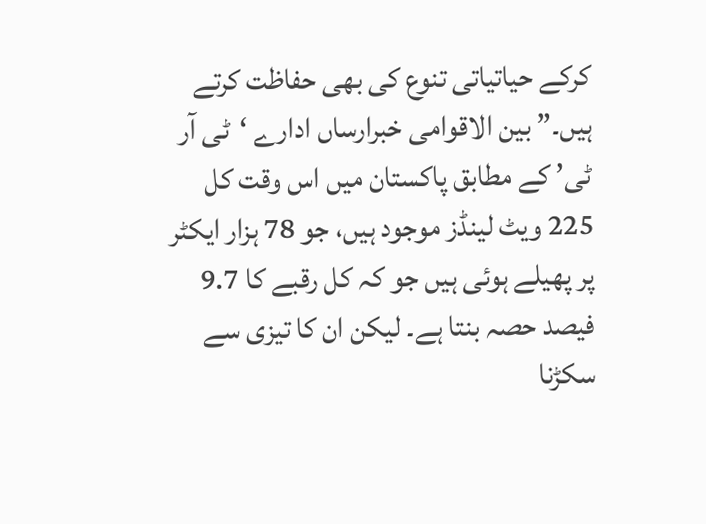کرکے حیاتیاتی تنوع کی بھی حفاظت کرتے ہیں۔” بین الاقوامی خبرارساں ادارے ‘ٹی آر ٹی’ کے مطابق پاکستان میں اس وقت کل 225 ویٹ لینڈز موجود ہیں، جو 78 ہزار ایکٹر پر پھیلے ہوئی ہیں جو کہ کل رقبے کا 9.7 فیصد حصہ بنتا ہے۔ لیکن ان کا تیزی سے سکڑنا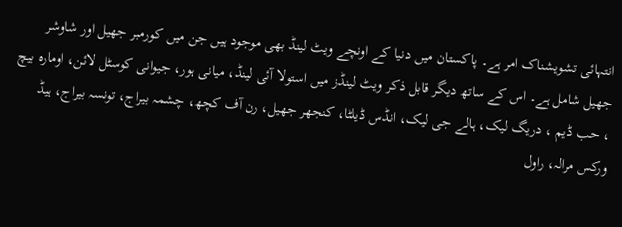انتہائی تشویشناک امر ہے۔ پاکستان میں دنیا کے اونچے ویٹ لینڈ بھی موجود ہیں جن میں کورمبر جھیل اور شاوشر جھیل شامل ہے۔ اس کے ساتھ دیگر قابل ذکر ویٹ لینڈز میں استولا آئی لینڈ، میانی ہور، جیوانی کوسٹل لائن، اومارہ بیچ ، حب ڈیم ، دریگ لیک، ہالے جی لیک، انڈس ڈیلٹا، کنجھر جھیل، رن آف کچھ، چشمہ بیراج، تونسہ بیراج، ہیڈ ورکس مرالہ، راول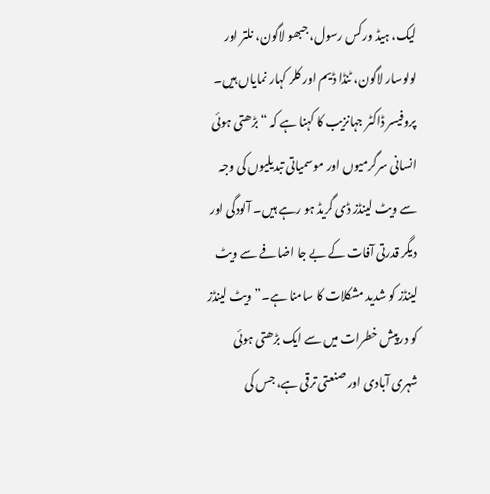لیک، ہیڈ ورکس رسول، جبھو لاگون، نلتر اور لولوسار لاگون، ٹنڈا ڈیم اور کلر کہار نمایاں ہیں۔ پروفیسر ڈاکٹر جہانزیب کا کہنا ہے کہ “بڑھتی ہوئی انسانی سرگرمیوں اور موسمیاتی تبدیلیوں کی وجہ سے ویٹ لینڈز ڈی گریڈ ہو رہے ہیں۔ آلودگی اور دیگر قدرتی آفات کے بے جا اضافے سے ویٹ لینڈز کو شدید مشکلات کا سامنا ہے۔” ویٹ لینڈز کو درپیش خطرات میں سے ایک بڑھتی ہوئی شہری آبادی اور صنعتی ترقی ہے، جس کی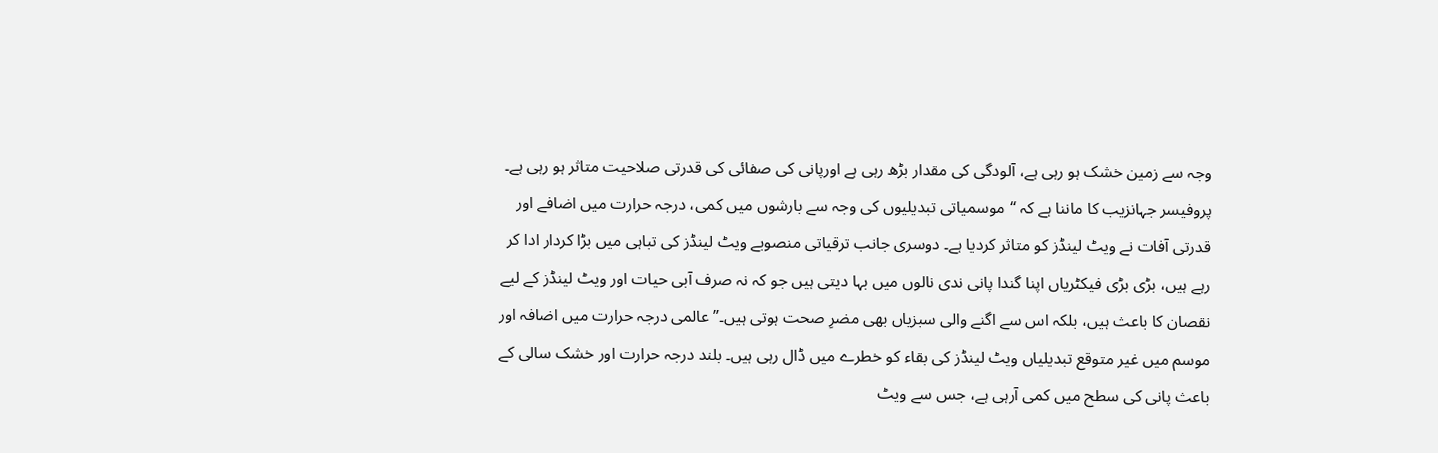وجہ سے زمین خشک ہو رہی ہے، آلودگی کی مقدار بڑھ رہی ہے اورپانی کی صفائی کی قدرتی صلاحیت متاثر ہو رہی ہے۔ پروفیسر جہانزیب کا ماننا ہے کہ “موسمیاتی تبدیلیوں کی وجہ سے بارشوں میں کمی، درجہ حرارت میں اضافے اور قدرتی آفات نے ویٹ لینڈز کو متاثر کردیا ہے۔ دوسری جانب ترقیاتی منصوبے ویٹ لینڈز کی تباہی میں بڑا کردار ادا کر رہے ہیں، بڑی بڑی فیکٹریاں اپنا گندا پانی ندی نالوں میں بہا دیتی ہیں جو کہ نہ صرف آبی حیات اور ویٹ لینڈز کے لیے نقصان کا باعث ہیں، بلکہ اس سے اگنے والی سبزیاں بھی مضرِ صحت ہوتی ہیں۔” عالمی درجہ حرارت میں اضافہ اور موسم میں غیر متوقع تبدیلیاں ویٹ لینڈز کی بقاء کو خطرے میں ڈال رہی ہیں۔ بلند درجہ حرارت اور خشک سالی کے باعث پانی کی سطح میں کمی آرہی ہے، جس سے ویٹ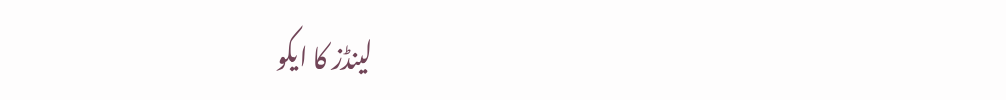لینڈز کا ایکو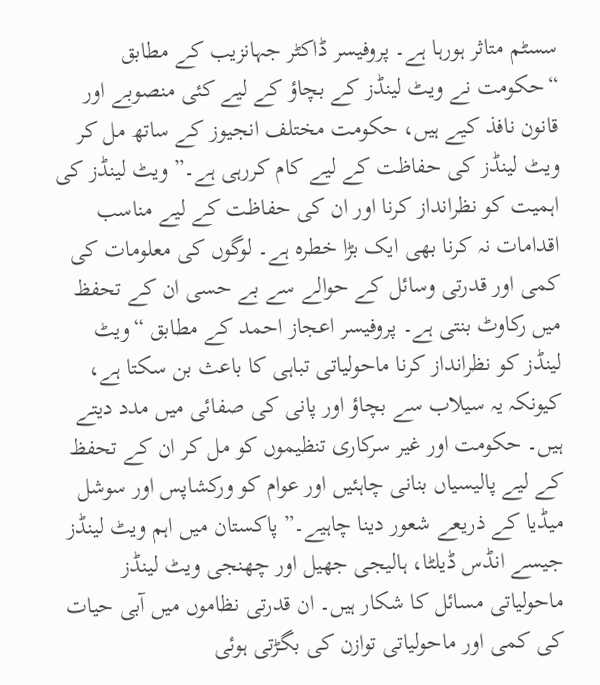سسٹم متاثر ہورہا ہے۔ پروفیسر ڈاکٹر جہانزیب کے مطابق “حکومت نے ویٹ لینڈز کے بچاؤ کے لیے کئی منصوبے اور قانون نافذ کیے ہیں، حکومت مختلف انجیوز کے ساتھ مل کر ویٹ لینڈز کی حفاظت کے لیے کام کررہی ہے۔” ویٹ لینڈز کی اہمیت کو نظرانداز کرنا اور ان کی حفاظت کے لیے مناسب اقدامات نہ کرنا بھی ایک بڑا خطرہ ہے۔ لوگوں کی معلومات کی کمی اور قدرتی وسائل کے حوالے سے بے حسی ان کے تحفظ میں رکاوٹ بنتی ہے۔ پروفیسر اعجاز احمد کے مطابق “ویٹ لینڈز کو نظرانداز کرنا ماحولیاتی تباہی کا باعث بن سکتا ہے، کیونکہ یہ سیلاب سے بچاؤ اور پانی کی صفائی میں مدد دیتے ہیں۔ حکومت اور غیر سرکاری تنظیموں کو مل کر ان کے تحفظ کے لیے پالیسیاں بنانی چاہئیں اور عوام کو ورکشاپس اور سوشل میڈیا کے ذریعے شعور دینا چاہیے۔” پاکستان میں اہم ویٹ لینڈز جیسے انڈس ڈیلٹا، ہالیجی جھیل اور چھنجی ویٹ لینڈز ماحولیاتی مسائل کا شکار ہیں۔ ان قدرتی نظاموں میں آبی حیات کی کمی اور ماحولیاتی توازن کی بگڑتی ہوئی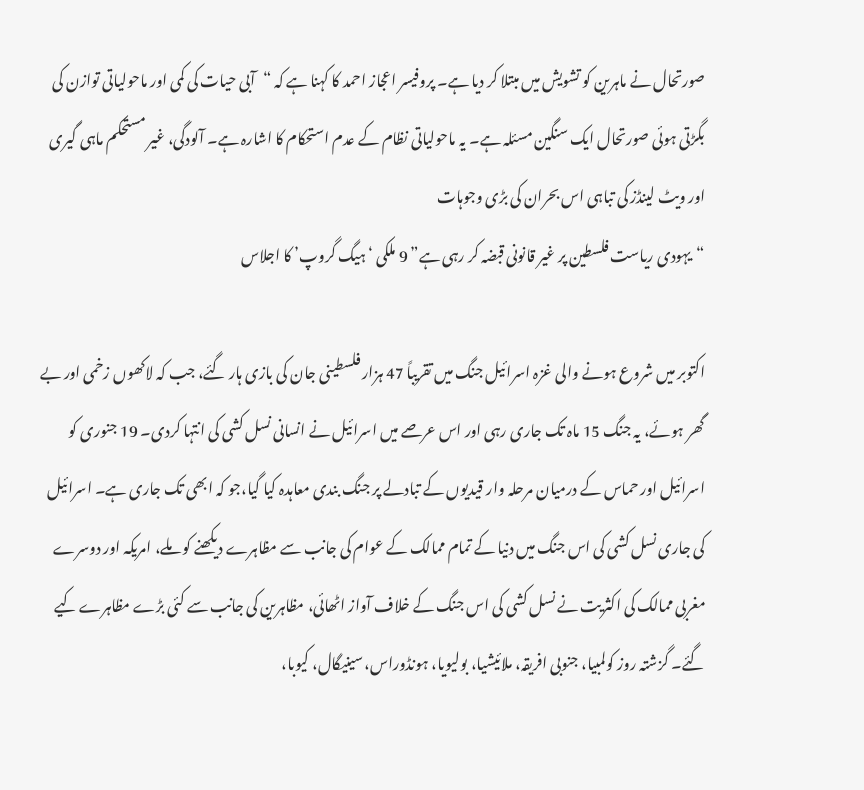صورتحال نے ماہرین کو تشویش میں مبتلا کر دیا ہے۔ پروفیسر اعجاز احمد کا کہنا ہے کہ “آبی حیات کی کمی اور ماحولیاتی توازن کی بگڑتی ہوئی صورتحال ایک سنگین مسئلہ ہے۔ یہ ماحولیاتی نظام کے عدم استحکام کا اشارہ ہے۔ آلودگی، غیر مستحکم ماہی گیری اور ویٹ لینڈز کی تباہی اس بحران کی بڑی وجوہات
“یہودی ریاست فلسطین پر غیر قانونی قبضہ کر رہی ہے” 9 ملکی ‘ہیگ گروپ’ کا اجلاس

اکتوبر میں شروع ہونے والی غزہ اسرائیل جنگ میں تقریباً 47 ہزار فلسطینی جان کی بازی ہار گئے، جب کہ لاکھوں زخمی اور بے گھر ہوئے، یہ جنگ 15 ماہ تک جاری رہی اور اس عرصے میں اسرائیل نے انسانی نسل کشی کی انتہا کردی۔ 19 جنوری کو اسرائیل اور حماس کے درمیان مرحلہ وار قیدیوں کے تبادلے پر جنگ بندی معاہدہ کیا گیا،جو کہ ابھی تک جاری ہے۔ اسرائیل کی جاری نسل کشی کی اس جنگ میں دنیا کے تمام ممالک کے عوام کی جانب سے مظاہرے دیکھنے کو ملے، امریکہ اور دوسرے مغربی ممالک کی اکثریت نے نسل کشی کی اس جنگ کے خلاف آواز اٹھائی، مظاہرین کی جانب سے کئی بڑے مظاہرے کیے گئے۔ گزشتہ روز کولمبیا، جنوبی افریقہ، ملائیشیا، بولیویا، ہونڈوراس، سینیگال، کیوبا،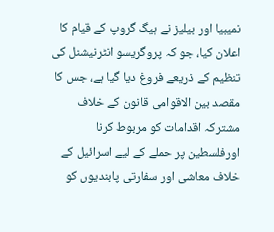نمیبیا اور بیلیز نے ہیگ گروپ کے قیام کا اعلان کیا، جو کہ پروگریسو انٹرنیشنل کی تنظیم کے ذریعے فروغ دیا گیا ہے، جس کا مقصد بین الاقوامی قانون کے خلاف مشترکہ اقدامات کو مربوط کرنا اورفلسطین پر حملے کے لیے اسرائیل کے خلاف معاشی اور سفارتی پابندیوں کو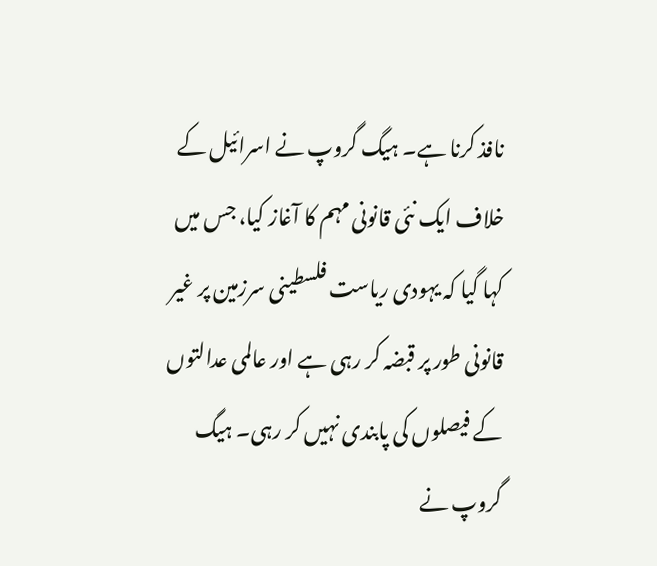نافذ کرنا ہے۔ ہیگ گروپ نے اسرائیل کے خلاف ایک نئی قانونی مہم کا آغاز کیا، جس میں کہا گیا کہ یہودی ریاست فلسطینی سرزمین پر غیر قانونی طور پر قبضہ کر رہی ہے اور عالمی عدالتوں کے فیصلوں کی پابندی نہیں کر رہی۔ ہیگ گروپ نے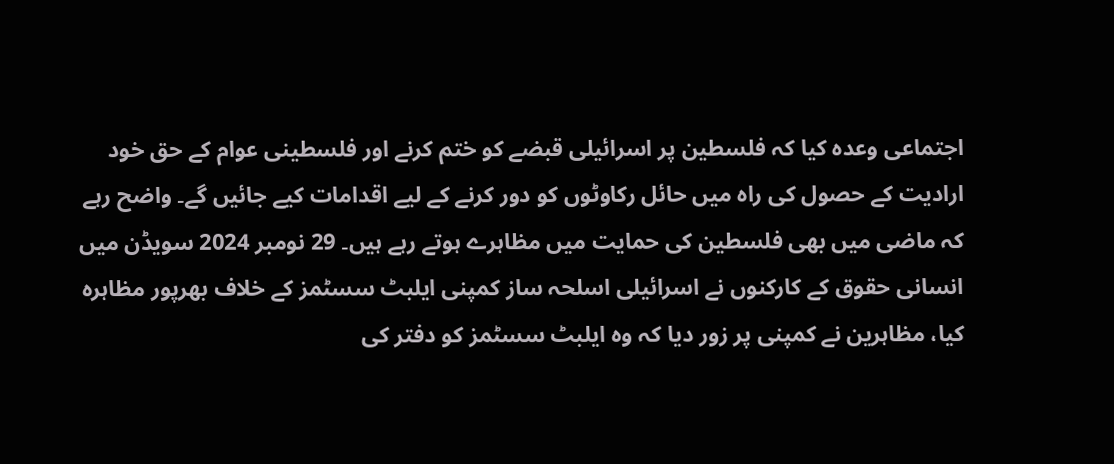اجتماعی وعدہ کیا کہ فلسطین پر اسرائیلی قبضے کو ختم کرنے اور فلسطینی عوام کے حق خود ارادیت کے حصول کی راہ میں حائل رکاوٹوں کو دور کرنے کے لیے اقدامات کیے جائیں گے۔ واضح رہے کہ ماضی میں بھی فلسطین کی حمایت میں مظاہرے ہوتے رہے ہیں۔ 29 نومبر 2024 سویڈن میں انسانی حقوق کے کارکنوں نے اسرائیلی اسلحہ ساز کمپنی ایلبٹ سسٹمز کے خلاف بھرپور مظاہرہ کیا، مظاہرین نے کمپنی پر زور دیا کہ وہ ایلبٹ سسٹمز کو دفتر کی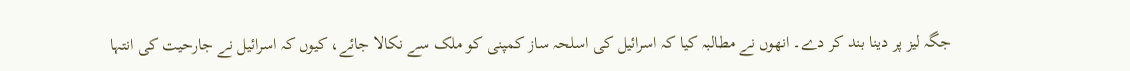جگہ لیز پر دینا بند کر دے۔ انھوں نے مطالبہ کیا کہ اسرائیل کی اسلحہ ساز کمپنی کو ملک سے نکالا جائے، کیوں کہ اسرائیل نے جارحیت کی انتہا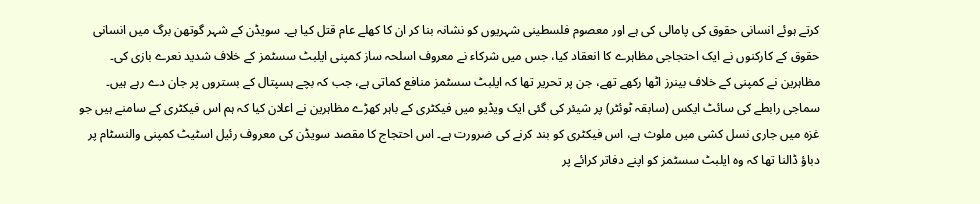کرتے ہوئے انسانی حقوق کی پامالی کی ہے اور معصوم فلسطینی شہریوں کو نشانہ بنا کر ان کا کھلے عام قتل کیا ہے۔ سویڈن کے شہر گوتھن برگ میں انسانی حقوق کے کارکنوں نے ایک احتجاجی مظاہرے کا انعقاد کیا، جس میں شرکاء نے معروف اسلحہ ساز کمپنی ایلبٹ سسٹمز کے خلاف شدید نعرے بازی کی۔ مظاہرین نے کمپنی کے خلاف بینرز اٹھا رکھے تھے، جن پر تحریر تھا کہ ایلبٹ سسٹمز منافع کماتی ہے، جب کہ بچے ہسپتال کے بستروں پر جان دے رہے ہیں۔ سماجی رابطے کی سائٹ ایکس (سابقہ ٹوئٹر) پر شیئر کی گئی ایک ویڈیو میں فیکٹری کے باہر کھڑے مظاہرین نے اعلان کیا کہ ہم اس فیکٹری کے سامنے ہیں جو غزہ میں جاری نسل کشی میں ملوث ہے، اس فیکٹری کو بند کرنے کی ضرورت ہے۔ اس احتجاج کا مقصد سویڈن کی معروف رئیل اسٹیٹ کمپنی والنسٹام پر دباؤ ڈالنا تھا کہ وہ ایلبٹ سسٹمز کو اپنے دفاتر کرائے پر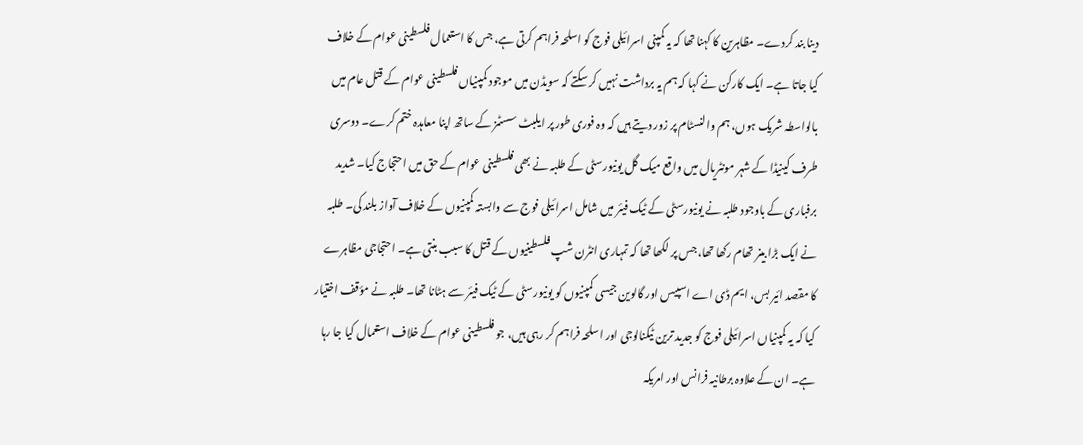دینا بند کردے۔ مظاہرین کا کہنا تھا کہ یہ کمپنی اسرائیلی فوج کو اسلحہ فراہم کرتی ہے، جس کا استعمال فلسطینی عوام کے خلاف کیا جاتا ہے۔ ایک کارکن نے کہا کہ ہم یہ برداشت نہیں کر سکتے کہ سویڈن میں موجود کمپنیاں فلسطینی عوام کے قتل عام میں بالواسطہ شریک ہوں، ہم والنسٹام پر زور دیتے ہیں کہ وہ فوری طور پر ایلبٹ سسٹمز کے ساتھ اپنا معاہدہ ختم کرے۔ دوسری طرف کینیڈا کے شہر مونٹریال میں واقع میک گل یونیورسٹی کے طلبہ نے بھی فلسطینی عوام کے حق میں احتجاج کیا۔ شدید برفباری کے باوجود طلبہ نے یونیورسٹی کے ٹیک فیئر میں شامل اسرائیلی فوج سے وابستہ کمپنیوں کے خلاف آواز بلند کی۔ طلبہ نے ایک بڑا بینر تھام رکھا تھا، جس پر لکھا تھا کہ تمہاری انٹرن شپ فلسطینیوں کے قتل کا سبب بنتی ہے۔ احتجاجی مظاہرے کا مقصد ائیر بس، ایم ڈی اے اسپیس اور گالوین جیسی کمپنیوں کو یونیورسٹی کے ٹیک فیئر سے ہٹانا تھا۔ طلبہ نے مؤقف اختیار کیا کہ یہ کمپنیاں اسرائیلی فوج کو جدید ترین ٹیکنالوجی اور اسلحہ فراہم کر رہی ہیں، جو فلسطینی عوام کے خلاف استعمال کیا جا رہا ہے۔ ان کے علاوہ برطانیہ فرانس اور امریکہ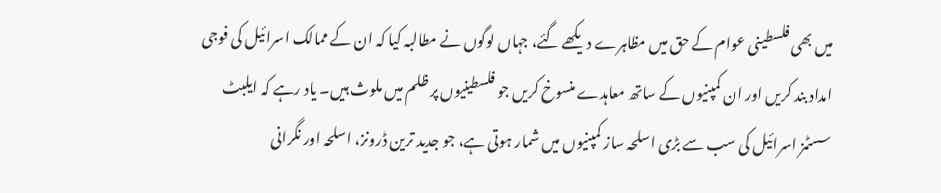میں بھی فلسطینی عوام کے حق میں مظاہرے دیکھے گئے، جہاں لوگوں نے مطالبہ کیا کہ ان کے ممالک اسرائیل کی فوجی امداد بند کریں اور ان کمپنیوں کے ساتھ معاہدے منسوخ کریں جو فلسطینیوں پر ظلم میں ملوث ہیں۔ یاد رہے کہ ایلبٹ سسٹمز اسرائیل کی سب سے بڑی اسلحہ ساز کمپنیوں میں شمار ہوتی ہے، جو جدید ترین ڈرونز، اسلحہ اور نگرانی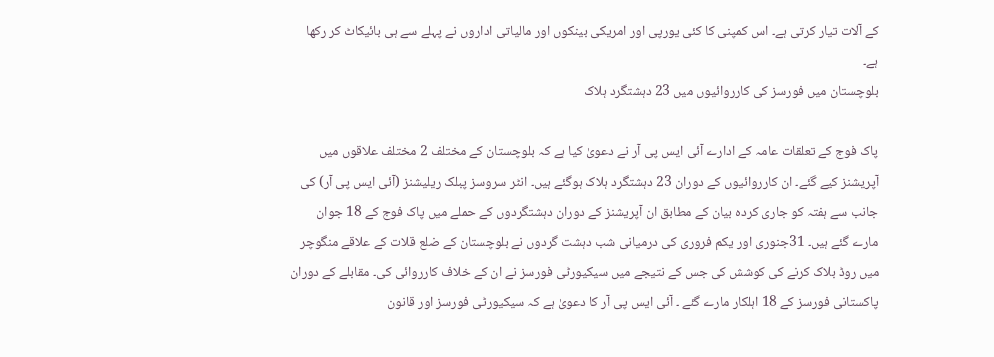کے آلات تیار کرتی ہے۔ اس کمپنی کا کئی یورپی اور امریکی بینکوں اور مالیاتی اداروں نے پہلے سے ہی بائیکاٹ کر رکھا ہے۔
بلوچستان میں فورسز کی کارروائیوں میں 23 دہشتگرد ہلاک

پاک فوج کے تعلقات عامہ کے ادارے آئی ایس پی آر نے دعویٰ کیا ہے کہ بلوچستان کے مختلف 2 مختلف علاقوں میں آپریشنز کیے گئے۔ ان کارروائیوں کے دوران 23 دہشتگرد ہلاک ہوگئے ہیں۔ انٹر سروسز پبلک ریلیشنز (آئی ایس پی آر) کی جانب سے ہفتہ کو جاری کردہ بیان کے مطابق ان آپریشنز کے دوران دہشتگردوں کے حملے میں پاک فوج کے 18 جوان مارے گئے ہیں۔ 31جنوری اور یکم فروری کی درمیانی شب دہشت گردوں نے بلوچستان کے ضلع قلات کے علاقے منگوچر میں روڈ بلاک کرنے کی کوشش کی جس کے نتیجے میں سیکیورٹی فورسز نے ان کے خلاف کارروائی کی۔ مقابلے کے دوران پاکستانی فورسز کے 18 اہلکار مارے گئے ۔ آئی ایس پی آر کا دعویٰ ہے کہ سیکیورٹی فورسز اور قانون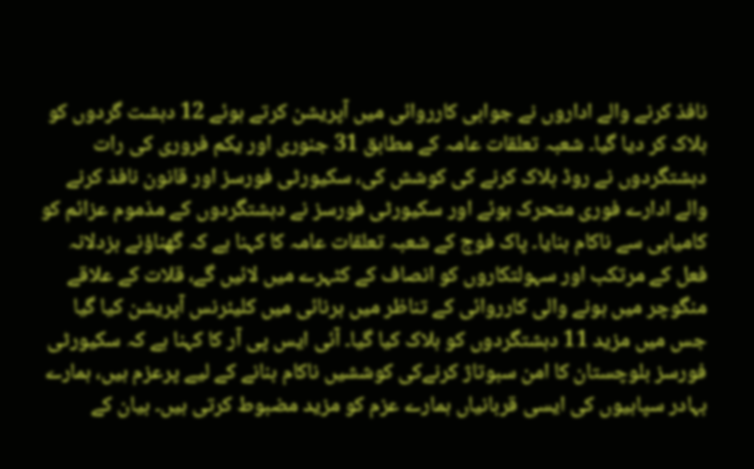نافذ کرنے والے اداروں نے جوابی کارروائی میں آپریشن کرتے ہوئے 12 دہشت گردوں کو ہلاک کر دیا گیا۔ شعبہ تعلقات عامہ کے مطابق 31 جنوری اور یکم فروری کی رات دہشتگردوں نے روڈ بلاک کرنے کی کوشش کی، سکیورٹی فورسز اور قانون نافذ کرنے والے ادارے فوری متحرک ہوئے اور سکیورٹی فورسز نے دہشتگردوں کے مذموم عزائم کو کامیابی سے ناکام بنایا۔ پاک فوج کے شعبہ تعلقات عامہ کا کہنا ہے کہ گھناؤنے بزدلانہ فعل کے مرتکب اور سہولتکاروں کو انصاف کے کٹہرے میں لائیں گے، قلات کے علاقے منگوچر میں ہونے والی کارروائی کے تناظر میں ہرنائی میں کلیئرنس آپریشن کیا گیا جس میں مزید 11 دہشتگردوں کو ہلاک کیا گیا۔ آئی ایس پی آر کا کہنا ہے کہ سکیورٹی فورسز بلوچستان کا امن سبوتاژ کرنےکی کوششیں ناکام بنانے کے لیے پرعزم ہیں، ہمارے بہادر سپاہیوں کی ایسی قربانیاں ہمارے عزم کو مزید مضبوط کرتی ہیں۔ بیان کے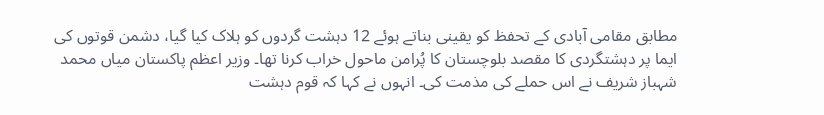مطابق مقامی آبادی کے تحفظ کو یقینی بناتے ہوئے 12 دہشت گردوں کو ہلاک کیا گیا، دشمن قوتوں کی ایما پر دہشتگردی کا مقصد بلوچستان کا پُرامن ماحول خراب کرنا تھا۔ وزیر اعظم پاکستان میاں محمد شہباز شریف نے اس حملے کی مذمت کی۔ انہوں نے کہا کہ قوم دہشت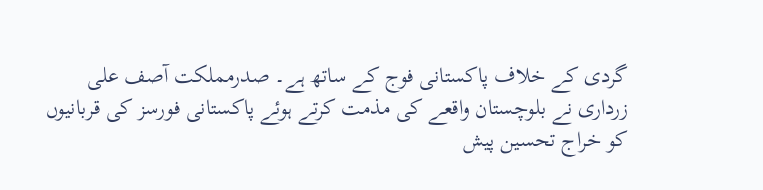گردی کے خلاف پاکستانی فوج کے ساتھ ہے۔ صدرمملکت آصف علی زرداری نے بلوچستان واقعے کی مذمت کرتے ہوئے پاکستانی فورسز کی قربانیوں کو خراج تحسین پیش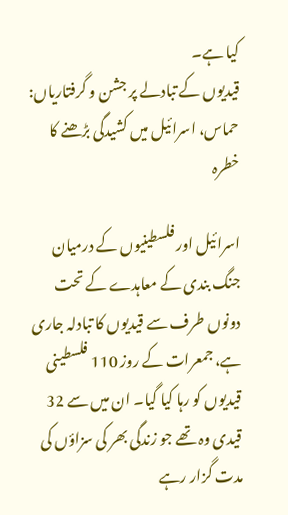کیا ہے۔
قیدیوں کے تبادلے پر جشن و گرفتاریاں: حماس، اسرائیل میں کشیدگی بڑھنے کا خطرہ

اسرائیل اور فلسطینیوں کے درمیان جنگ بندی کے معاہدے کے تحت دونوں طرف سے قیدیوں کا تبادلہ جاری ہے، جمعرات کے روز 110 فلسطینی قیدیوں کو رہا کیا گیا۔ ان میں سے 32 قیدی وہ تھے جو زندگی بھر کی سزاؤں کی مدت گزار رہے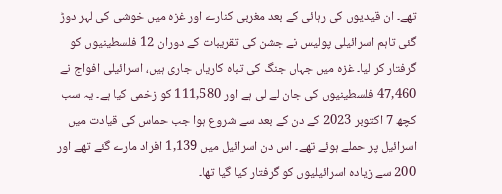تھے۔ ان قیدیوں کی رہائی کے بعد مغربی کنارے اور غزہ میں خوشی کی لہر دوڑ گئی تاہم اسرائیلی پولیس نے جشن کی تقریبات کے دوران 12 فلسطینیوں کو گرفتار کر لیا۔ غزہ میں جہاں جنگ کی تباہ کاریاں جاری ہیں، اسرائیلی افواج نے 47,460 فلسطینیوں کی جان لے لی ہے اور 111,580 کو زخمی کیا ہے۔ یہ سب کچھ 7 اکتوبر 2023 کے دن کے بعد سے شروع ہوا جب حماس کی قیادت میں اسرائیل پر حملے ہوئے تھے۔ اس دن اسرائیل میں 1,139 افراد مارے گئے تھے اور 200 سے زیادہ اسرائیلیوں کو گرفتار کیا گیا تھا۔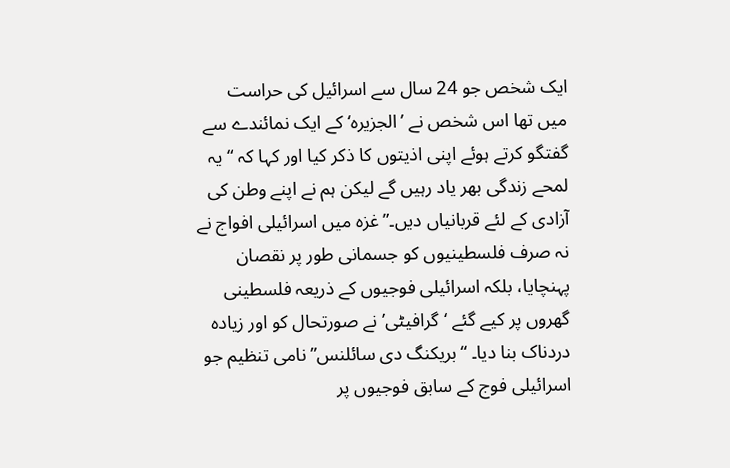ایک شخص جو 24 سال سے اسرائیل کی حراست میں تھا اس شخص نے ’الجزیرہ‘ کے ایک نمائندے سے گفتگو کرتے ہوئے اپنی اذیتوں کا ذکر کیا اور کہا کہ “یہ لمحے زندگی بھر یاد رہیں گے لیکن ہم نے اپنے وطن کی آزادی کے لئے قربانیاں دیں۔” غزہ میں اسرائیلی افواج نے نہ صرف فلسطینیوں کو جسمانی طور پر نقصان پہنچایا، بلکہ اسرائیلی فوجیوں کے ذریعہ فلسطینی گھروں پر کیے گئے ‘گرافیٹی’ نے صورتحال کو اور زیادہ دردناک بنا دیا۔ “بریکنگ دی سائلنس” نامی تنظیم جو اسرائیلی فوج کے سابق فوجیوں پر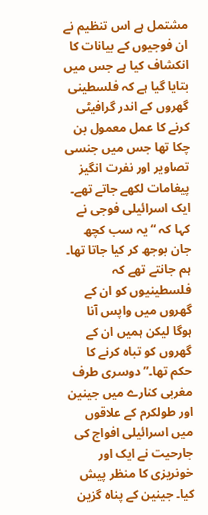مشتمل ہے اس تنظیم نے ان فوجیوں کے بیانات کا انکشاف کیا ہے جس میں بتایا گیا ہے کہ فلسطینی گھروں کے اندر گرافیٹی کرنے کا عمل معمول بن چکا تھا جس میں جنسی تصاویر اور نفرت انگیز پیغامات لکھے جاتے تھے۔ ایک اسرائیلی فوجی نے کہا کہ “یہ سب کچھ جان بوجھ کر کیا جاتا تھا۔ ہم جانتے تھے کہ فلسطینیوں کو ان کے گھروں میں واپس آنا ہوگا لیکن ہمیں ان کے گھروں کو تباہ کرنے کا حکم تھا۔” دوسری طرف مغربی کنارے میں جینین اور طولکرم کے علاقوں میں اسرائیلی افواج کی جارحیت نے ایک اور خونریزی کا منظر پیش کیا۔ جینین کے پناہ گزین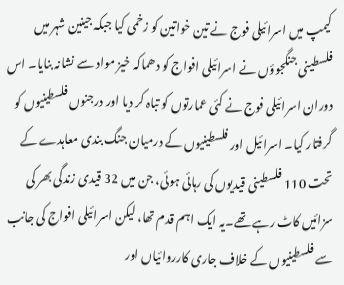کیمپ میں اسرائیلی فوج نے تین خواتین کو زخمی کیا جبکہ جینین شہر میں فلسطینی جنگجوؤں نے اسرائیلی افواج کو دھماکہ خیز مواد سے نشانہ بنایا۔ اس دوران اسرائیلی فوج نے کئی عمارتوں کو تباہ کر دیا اور درجنوں فلسطینیوں کو گرفتار کیا۔ اسرائیل اور فلسطینیوں کے درمیان جنگ بندی معاہدے کے تحت 110 فلسطینی قیدیوں کی رہائی ہوئی، جن میں 32 قیدی زندگی بھر کی سزائیں کاٹ رہے تھے۔یہ ایک اہم قدم تھا، لیکن اسرائیلی افواج کی جانب سے فلسطینیوں کے خلاف جاری کارروائیاں اور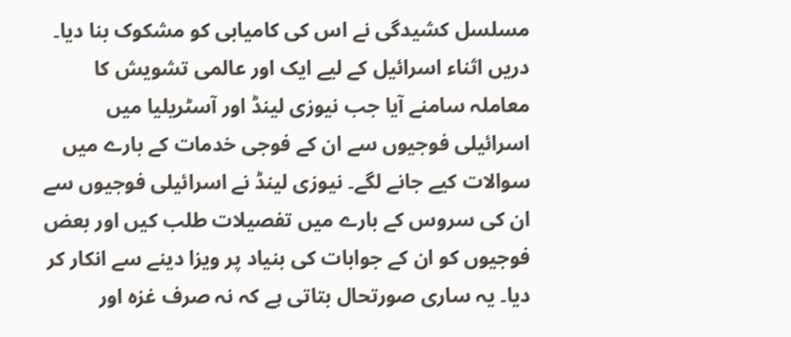مسلسل کشیدگی نے اس کی کامیابی کو مشکوک بنا دیا۔ دریں اثناء اسرائیل کے لیے ایک اور عالمی تشویش کا معاملہ سامنے آیا جب نیوزی لینڈ اور آسٹریلیا میں اسرائیلی فوجیوں سے ان کے فوجی خدمات کے بارے میں سوالات کیے جانے لگے۔ نیوزی لینڈ نے اسرائیلی فوجیوں سے ان کی سروس کے بارے میں تفصیلات طلب کیں اور بعض فوجیوں کو ان کے جوابات کی بنیاد پر ویزا دینے سے انکار کر دیا۔ یہ ساری صورتحال بتاتی ہے کہ نہ صرف غزہ اور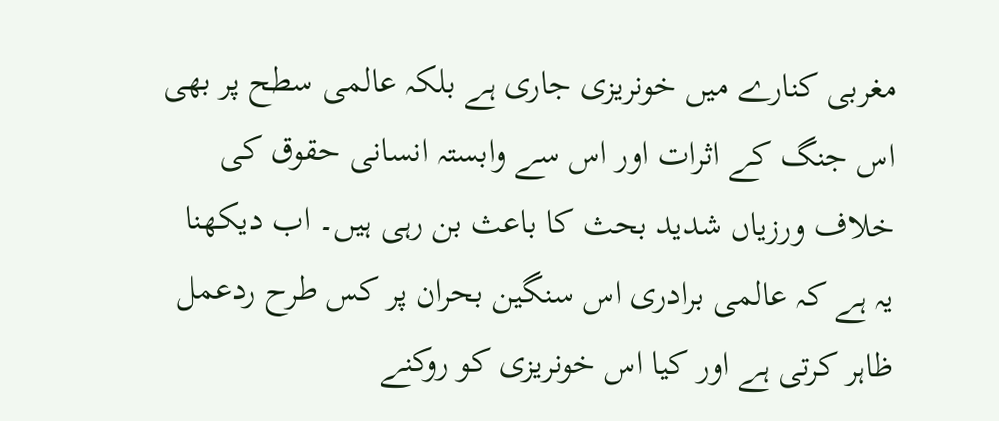مغربی کنارے میں خونریزی جاری ہے بلکہ عالمی سطح پر بھی اس جنگ کے اثرات اور اس سے وابستہ انسانی حقوق کی خلاف ورزیاں شدید بحث کا باعث بن رہی ہیں۔ اب دیکھنا یہ ہے کہ عالمی برادری اس سنگین بحران پر کس طرح ردعمل ظاہر کرتی ہے اور کیا اس خونریزی کو روکنے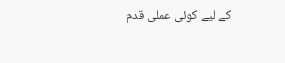کے لیے کوئی عملی قدم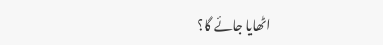اٹھایا جائے گا؟